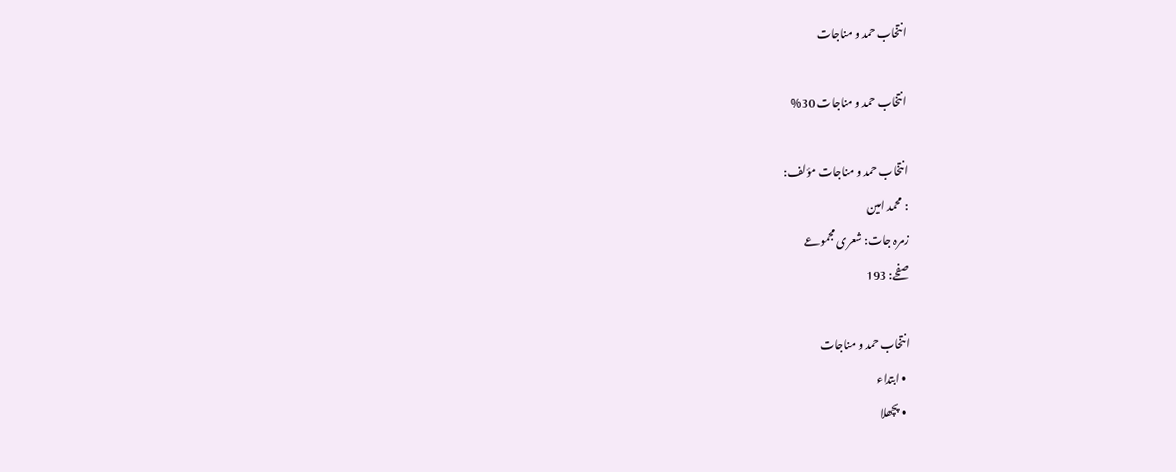انتخاب حمد و مناجات

انتخاب حمد و مناجات 30%

انتخاب حمد و مناجات مؤلف:
: محمد امین
زمرہ جات: شعری مجموعے
صفحے: 193

انتخاب حمد و مناجات
  • ابتداء
  • پچھلا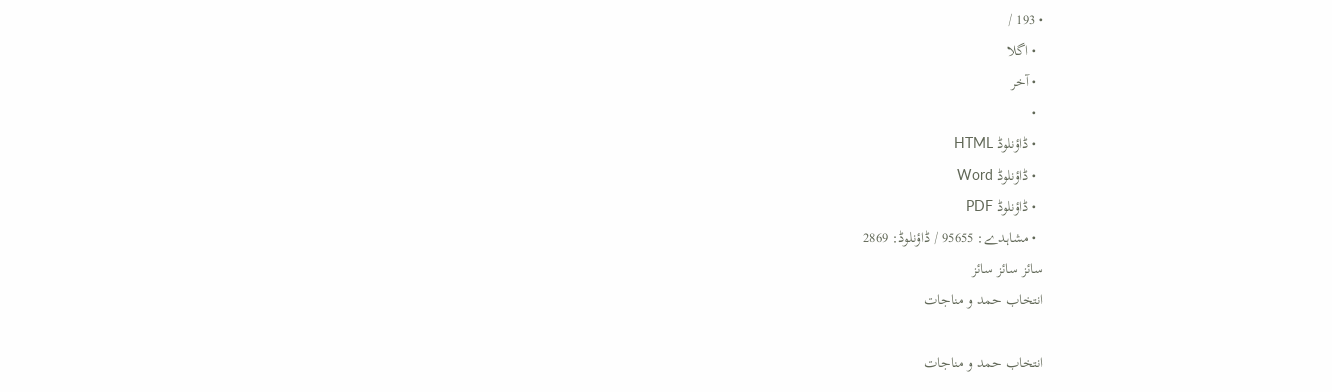• 193 /
  • اگلا
  • آخر
  •
  • ڈاؤنلوڈ HTML
  • ڈاؤنلوڈ Word
  • ڈاؤنلوڈ PDF
  • مشاہدے: 95655 / ڈاؤنلوڈ: 2869
سائز سائز سائز
انتخاب حمد و مناجات

انتخاب حمد و مناجات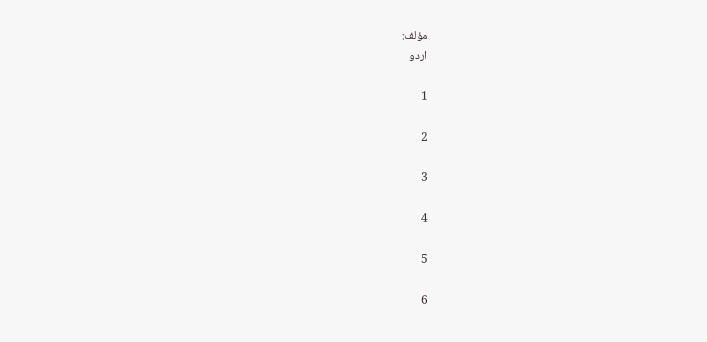مؤلف:
اردو

1

2

3

4

5

6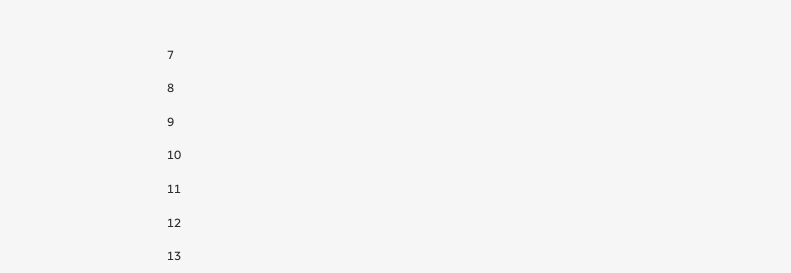7

8

9

10

11

12

13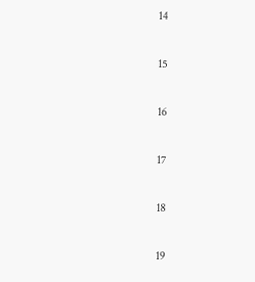14

15

16

17

18

19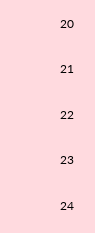20

21

22

23

24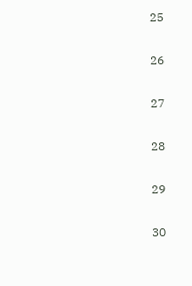25

26

27

28

29

30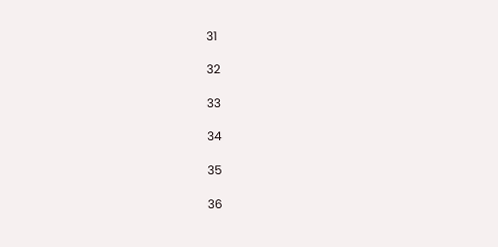31

32

33

34

35

36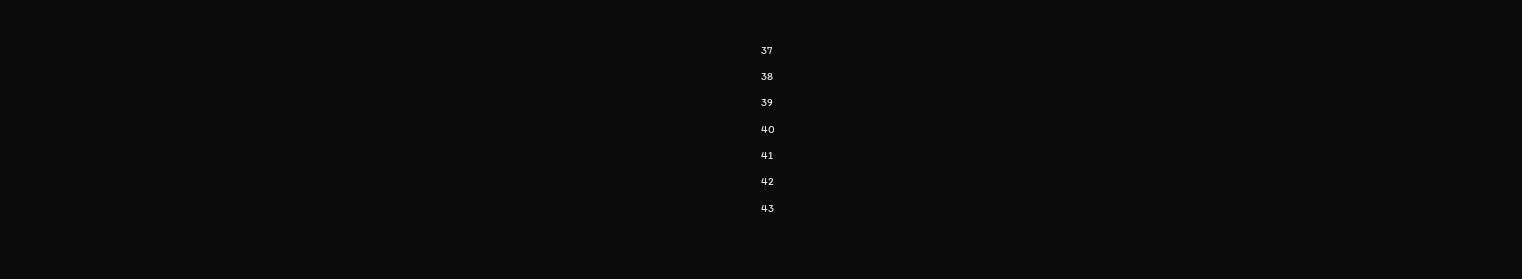37

38

39

40

41

42

43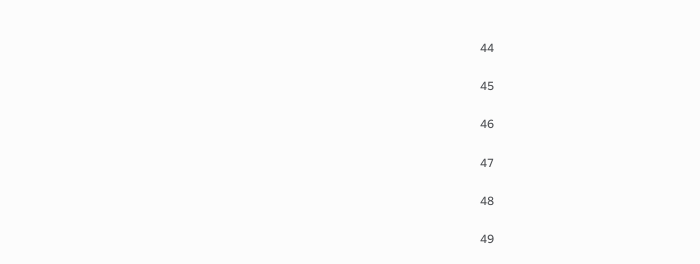44

45

46

47

48

49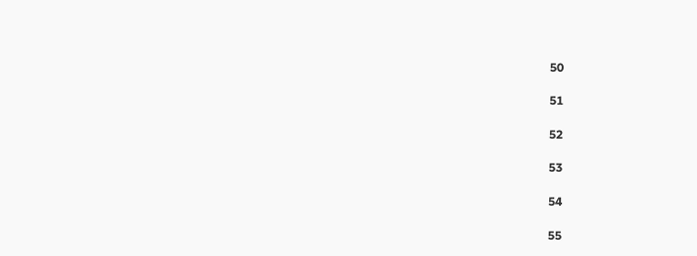50

51

52

53

54

55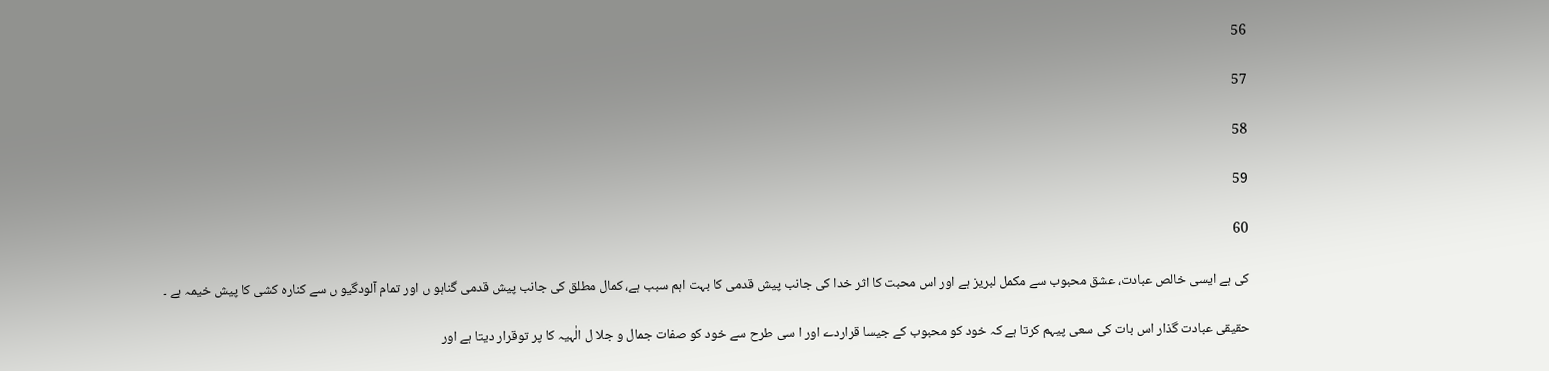56

57

58

59

60

کی ہے ایسی خالص عبادت، عشق محبوب سے مکمل لبریز ہے اور اس محبت کا اثر خدا کی جانب پیش قدمی کا بہت اہم سبب ہے، کمال مطلق کی جانب پیش قدمی گناہو ں اور تمام آلودگیو ں سے کنارہ کشی کا پیش خیمہ ہے ۔

حقیقی عبادت گذار اس بات کی سعی پیہم کرتا ہے کہ خود کو محبوب کے جیسا قراردے اور ا سی طرح سے خود کو صفات جمال و جلا ل الٰہیہ کا پر توقرار دیتا ہے اور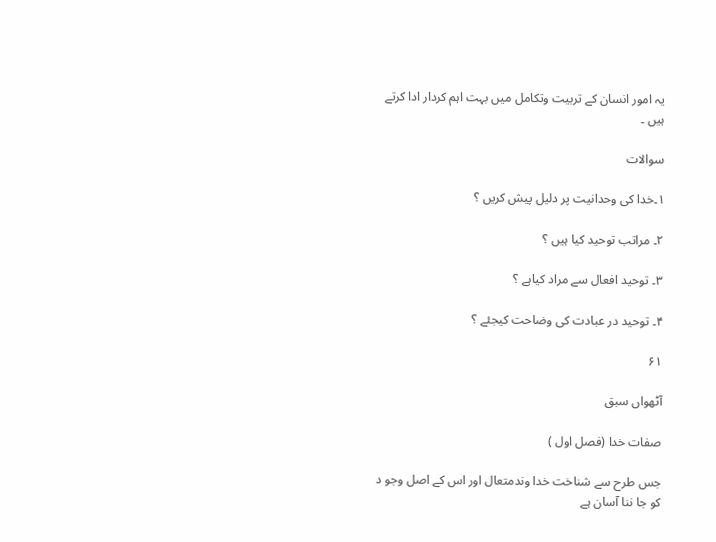یہ امور انسان کے تربیت وتکامل میں بہت اہم کردار ادا کرتے ہیں ۔

سوالات

۱۔خدا کی وحدانیت پر دلیل پیش کریں ؟

۲۔ مراتب توحید کیا ہیں ؟

۳۔ توحید افعال سے مراد کیاہے ؟

۴۔ توحید در عبادت کی وضاحت کیجئے ؟

۶۱

آٹھواں سبق

صفات خدا (فصل اول )

جس طرح سے شناخت خدا وندمتعال اور اس کے اصل وجو د کو جا ننا آسان ہے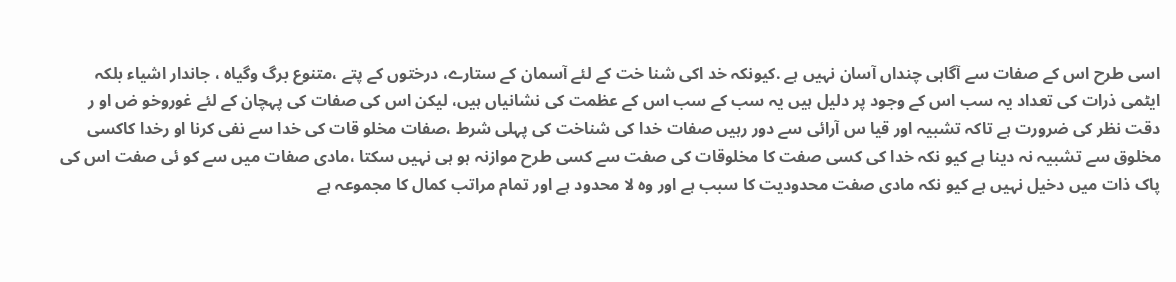اسی طرح اس کے صفات سے آگاہی چنداں آسان نہیں ہے .کیونکہ خد اکی شنا خت کے لئے آسمان کے ستارے، درختوں کے پتے ،متنوع برگ وگیاہ ، جاندار اشیاء بلکہ ایٹمی ذرات کی تعداد یہ سب اس کے وجود پر دلیل ہیں یہ سب کے سب اس کے عظمت کی نشانیاں ہیں، لیکن اس کی صفات کی پہچان کے لئے غوروخو ض او ر دقت نظر کی ضرورت ہے تاکہ تشبیہ اور قیا س آرائی سے دور رہیں صفات خدا کی شناخت کی پہلی شرط ،صفات مخلو قات کی خدا سے نفی کرنا او رخدا کاکسی مخلوق سے تشبیہ نہ دینا ہے کیو نکہ خدا کی کسی صفت کا مخلوقات کی صفت سے کسی طرح موازنہ ہو ہی نہیں سکتا ،مادی صفات میں سے کو ئی صفت اس کی پاک ذات میں دخیل نہیں ہے کیو نکہ مادی صفت محدودیت کا سبب ہے اور وہ لا محدود ہے اور تمام مراتب کمال کا مجموعہ ہے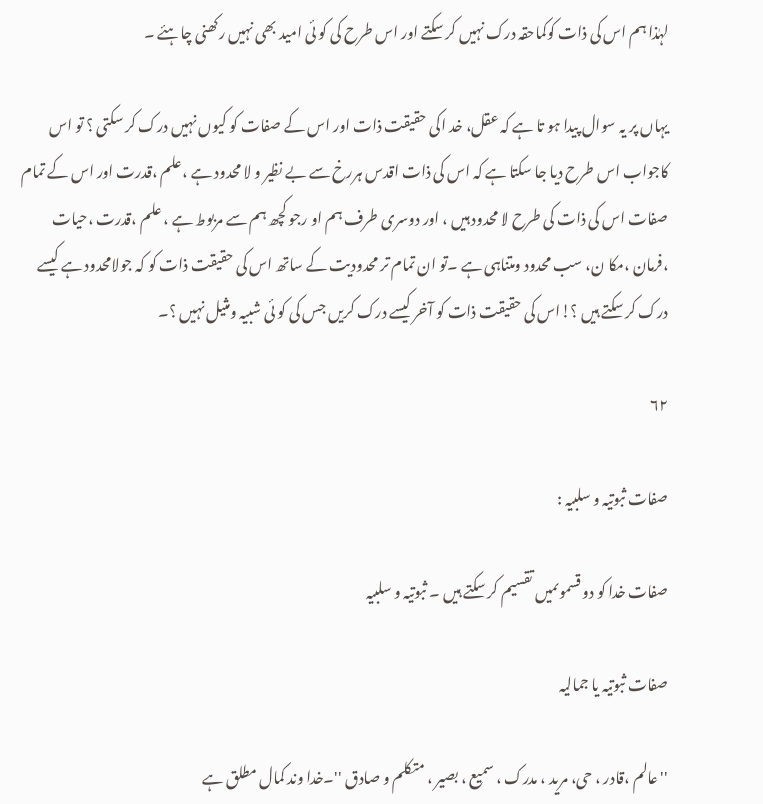لہٰذا ہم اس کی ذات کوکماحقہ درک نہیں کر سکتے اور اس طرح کی کو ئی امید بھی نہیں رکھنی چاہئے ۔

یہاں پر یہ سوال پیدا ہو تا ہے کہ عقل، خد اکی حقیقت ذات اور اس کے صفات کو کیوں نہیں درک کر سکتی ؟ تو اس کاجواب اس طرح دیا جا سکتا ہے کہ اس کی ذات اقدس ہررخ سے بے نظیر و لا محدود ہے ،علم ،قدرت اور اس کے تمام صفات اس کی ذات کی طرح لا محدود ہیں ، اور دوسری طرف ہم او رجو کچھ ہم سے مربوط ہے ، علم ،قدرت ،حیات ،فرمان ،مکا ن، سب محدود ومتناہی ہے ۔تو ان تمام تر محدودیت کے ساتھ اس کی حقیقت ذات کو کہ جولامحدود ہے کیسے درک کر سکتے ہیں ؟!اس کی حقیقت ذات کو آخر کیسے درک کریں جس کی کو ئی شبیہ ومثیل نہیں ؟۔

۶۲

صفات ثبوتیہ و سلبیہ :

صفات خدا کو دو قسموںمیں تقسیم کر سکتے ہیں ۔ ثبوتیہ و سلبیہ

صفات ثبوتیہ یا جمالیہ

''عالم ،قادر ، حی، مرید ، مدرک ، سمیع ، بصیر ، متکلم و صادق ''۔خدا وند کمال مطلق ہے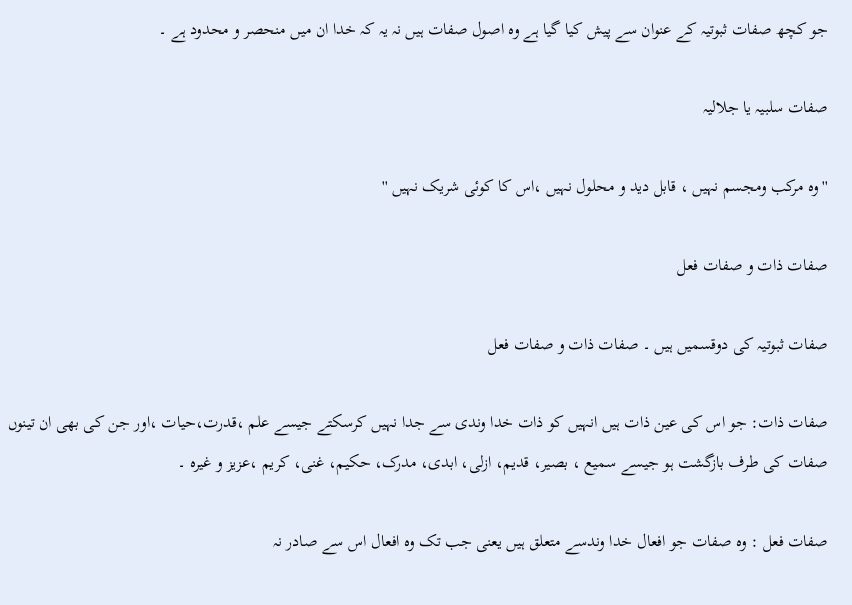جو کچھ صفات ثبوتیہ کے عنوان سے پیش کیا گیا ہے وہ اصول صفات ہیں نہ یہ کہ خدا ان میں منحصر و محدود ہے ۔

صفات سلبیہ یا جلالیہ

''وہ مرکب ومجسم نہیں ، قابل دید و محلول نہیں ،اس کا کوئی شریک نہیں ''

صفات ذات و صفات فعل

صفات ثبوتیہ کی دوقسمیں ہیں ۔ صفات ذات و صفات فعل

صفات ذات: جو اس کی عین ذات ہیں انہیں کو ذات خدا وندی سے جدا نہیں کرسکتے جیسے علم ،قدرت،حیات ،اور جن کی بھی ان تینوں صفات کی طرف بازگشت ہو جیسے سمیع ، بصیر، قدیم، ازلی، ابدی، مدرک، حکیم، غنی، کریم ،عزیز و غیرہ ۔

صفات فعل : وہ صفات جو افعال خدا وندسے متعلق ہیں یعنی جب تک وہ افعال اس سے صادر نہ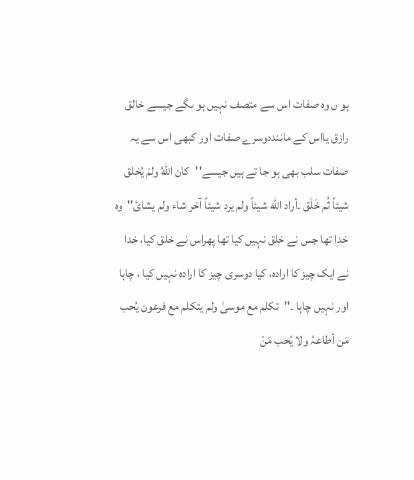ہو ں وہ صفات اس سے متصف نہیں ہو ںگے جیسے خالق رازق یااس کے ماننددوسرے صفات اور کبھی اس سے یہ صفات سلب بھی ہو جا تے ہیں جیسے''کان اللّٰهُ ولمْ یُخلق شیئاً ثُم خَلَق ۔أراد اللّه شیئاً ولم یرد شیئاً آخر شاء ولم یشائ''وه خدا تھا جس نے خلق نہیں کیا تھا پھراس نے خلق کیا، خدا نے ایک چیز کا ارادہ، کیا دوسری چیز کا ارادہ نہیں کیا ، چاہا اور نہیں چاہا ۔''تکلم مع موسیٰ ولم یتکلم مع فرعون یُحب مَن أطاعہُ ولا یُحب مَنْ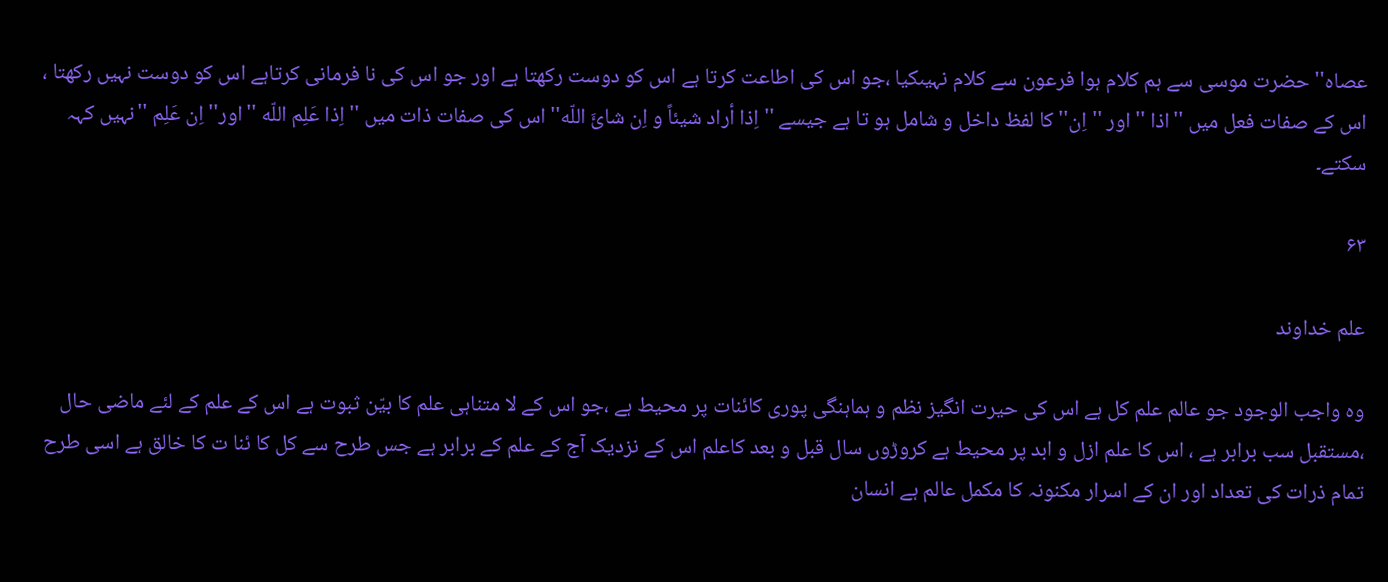عصاہ'' حضرت موسی سے ہم کلام ہوا فرعون سے کلام نہیںکیا ،جو اس کی اطاعت کرتا ہے اس کو دوست رکھتا ہے اور جو اس کی نا فرمانی کرتاہے اس کو دوست نہیں رکھتا ، اس کے صفات فعل میں ''اذا '' اور ''اِن'' کا لفظ داخل و شامل ہو تا ہے جیسے '' اِذا أراد شیئاً و اِن شائَ اللّه'' اس کی صفات ذات میں ''اِذا عَلِم اللّه ''اور''اِن عَلِم ''نہیں کہہ سکتے۔

۶۳

علم خداوند

وہ واجب الوجود جو عالم علم کل ہے اس کی حیرت انگیز نظم و ہماہنگی پوری کائنات پر محیط ہے ،جو اس کے لا متناہی علم کا بیّن ثبوت ہے اس کے علم کے لئے ماضی حال ،مستقبل سب برابر ہے ، اس کا علم ازل و ابد پر محیط ہے کروڑوں سال قبل و بعد کاعلم اس کے نزدیک آج کے علم کے برابر ہے جس طرح سے کل کا ئنا ت کا خالق ہے اسی طرح تمام ذرات کی تعداد اور ان کے اسرار مکنونہ کا مکمل عالم ہے انسان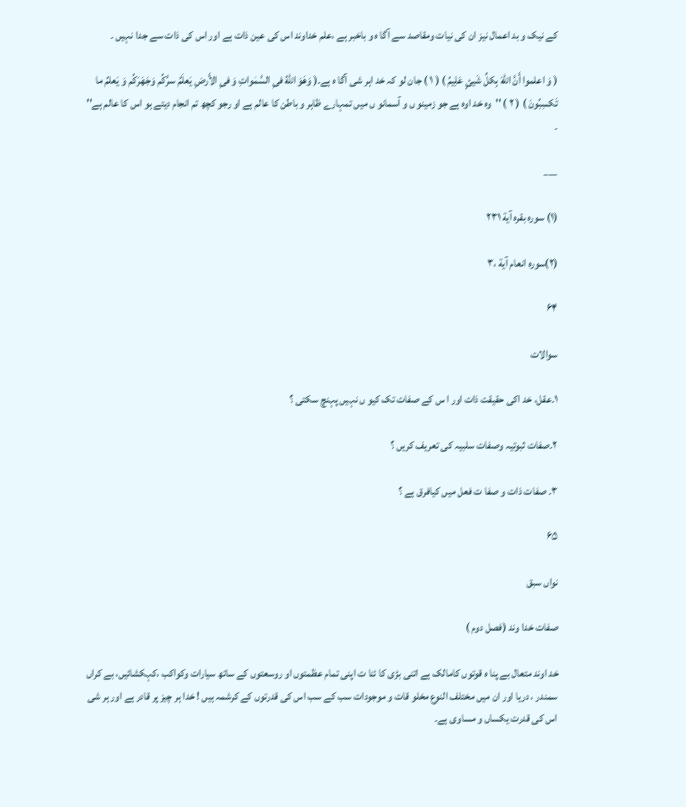کے نیک و بد اعمال نیز ان کی نیات ومقاصد سے آگا ہ و باخبر ہے ،علم خداوند اس کی عین ذات ہے اور اس کی ذات سے جدا نہیں ۔

( وَ اعلموا أَنَّ اللّهَ بِکلِّ شَیئٍ عَلِیمُ ) ( ۱ ) جان لو کہ خد اہر شی آگا ہ ہے۔( وَهَوَ اللّهُ فیِ السَّمٰواتِ وَ فیِ الأَرضِ یَعلَمُ سرَّکُم وَجَهَرَکُم وَ یَعلمُ ما تَکسِبُونَ ) ( ۲ ) ''وہ خد اوہ ہے جو زمینو ں و آسمانو ں میں تمہارے ظاہر و باطن کا عالم ہے او رجو کچھ تم انجام دیتے ہو اس کا عالم ہے'' ۔

___

(۱) سورہ بقرہ آیة ۲۳۱

(۲)سورہ انعام آیة ،۳

۶۴

سوالات

۱۔عقل، خد اکی حقیقت ذات اور ا س کے صفات تک کیو ں نہیں پہنچ سکتی ؟

۲۔صفات ثبوتیہ وصفات سلبیہ کی تعریف کریں ؟

۳۔ صفات ذات و صفا ت فعل میں کیافرق ہے ؟

۶۵

نواں سبق

صفات خدا وند (فصل دوم )

خد اوند متعال بے پنا ہ قوتوں کامالک ہے اتنی بڑی کا ئنا ت اپنی تمام عظمتوں او روسعتوں کے ساتھ سیارات وکواکب ،کہکشائیں، بے کراں سمندر ، دریا اور ان میں مختلف النوع مخلو قات و موجودات سب کے سب اس کی قدرتوں کے کرشمہ ہیں ! خدا ہر چیز پر قادر ہے اور ہر شی اس کی قدرت یکساں و مساوی ہے۔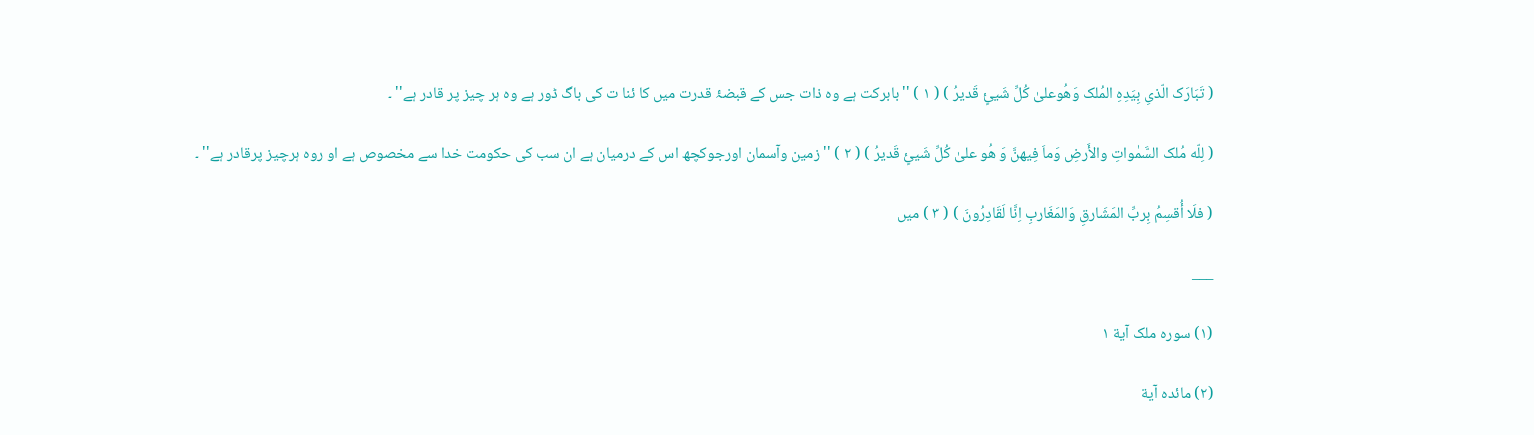( تَبَارَک الّذیِ بِیَدِهِ المُلک وَهُوعلیٰ کُلِّ شَیئٍ قَدیرُ ) ( ۱ ) ''بابرکت ہے وہ ذات جس کے قبضۂ قدرت میں کا ئنا ت کی باگ ڈور ہے وہ ہر چیز پر قادر ہے'' ۔

( لِلّه مُلک السَّمٰواتِ والأَرضِ وَماَ فِیهنَّ وَ هُو علیٰ کُلِّ شَیئٍ قَدیرُ ) ( ۲ ) ''زمین وآسمان اورجوکچھ اس کے درمیان ہے ان سب کی حکومت خدا سے مخصوص ہے او روہ ہرچیز پرقادر ہے'' ۔

( فلَا أُقسِمُ بِربِّ المَشَارقِ وَالمَغَاربِ اِنَّا لَقَادِرُونَ ) ( ۳ ) میں

___

(۱) سورہ ملک آیة ۱

(۲) مائدہ آیة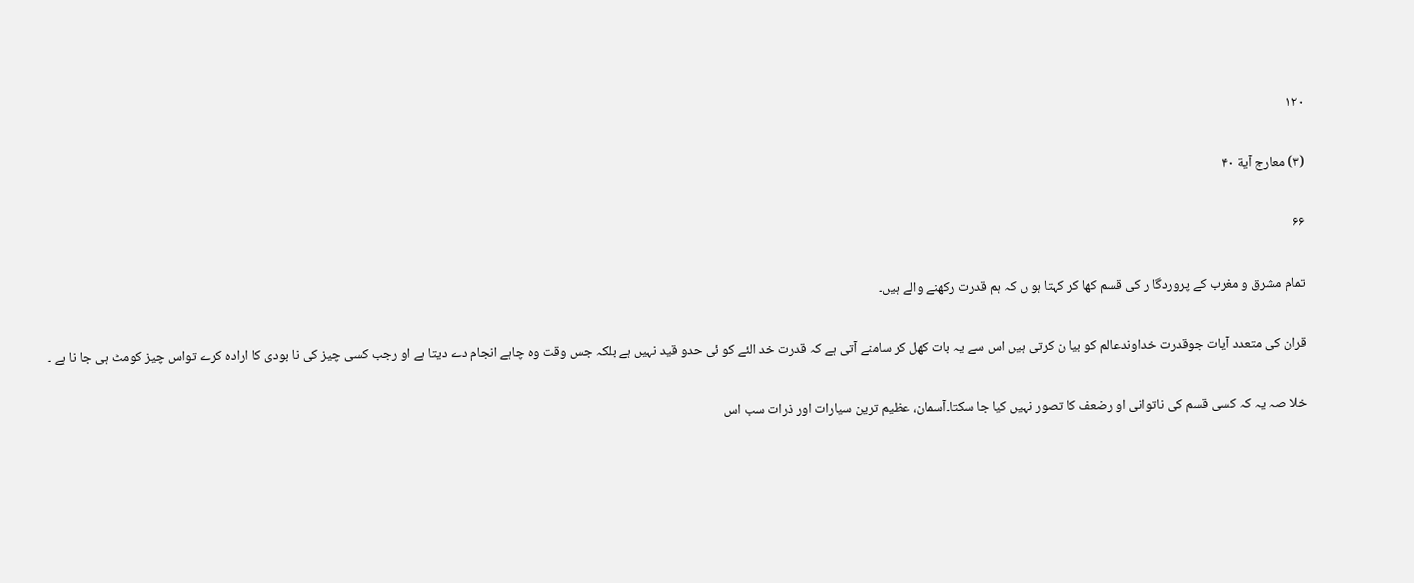۱۲۰

(۳) معارج آیة ۴۰

۶۶

تمام مشرق و مغرب کے پروردگا ر کی قسم کھا کر کہتا ہو ں کہ ہم قدرت رکھنے والے ہیں۔

قران کی متعدد آیات جوقدرت خداوندعالم کو بیا ن کرتی ہیں اس سے یہ بات کھل کر سامنے آتی ہے کہ قدرت خد الئے کو ئی حدو قید نہیں ہے بلکہ جس وقت وہ چاہے انجام دے دیتا ہے او رجب کسی چیز کی نا بودی کا ارادہ کرے تواس چیز کومٹ ہی جا نا ہے ۔

خلا صہ یہ کہ کسی قسم کی ناتوانی او رضعف کا تصور نہیں کیا جا سکتا۔آسمان، عظیم ترین سیارات اور ذرات سب اس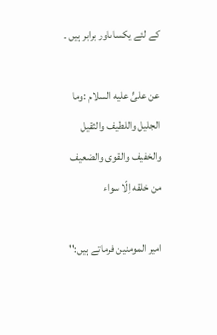کے لئے یکساںاور برابر ہیں ۔

عن علیٍّ علیه السلام :وما الجلیل واللطیف والثقیل والخفیف والقوی والضعیف من خلقه اِلّا سواء

امیر المومنین فرماتے ہیں:''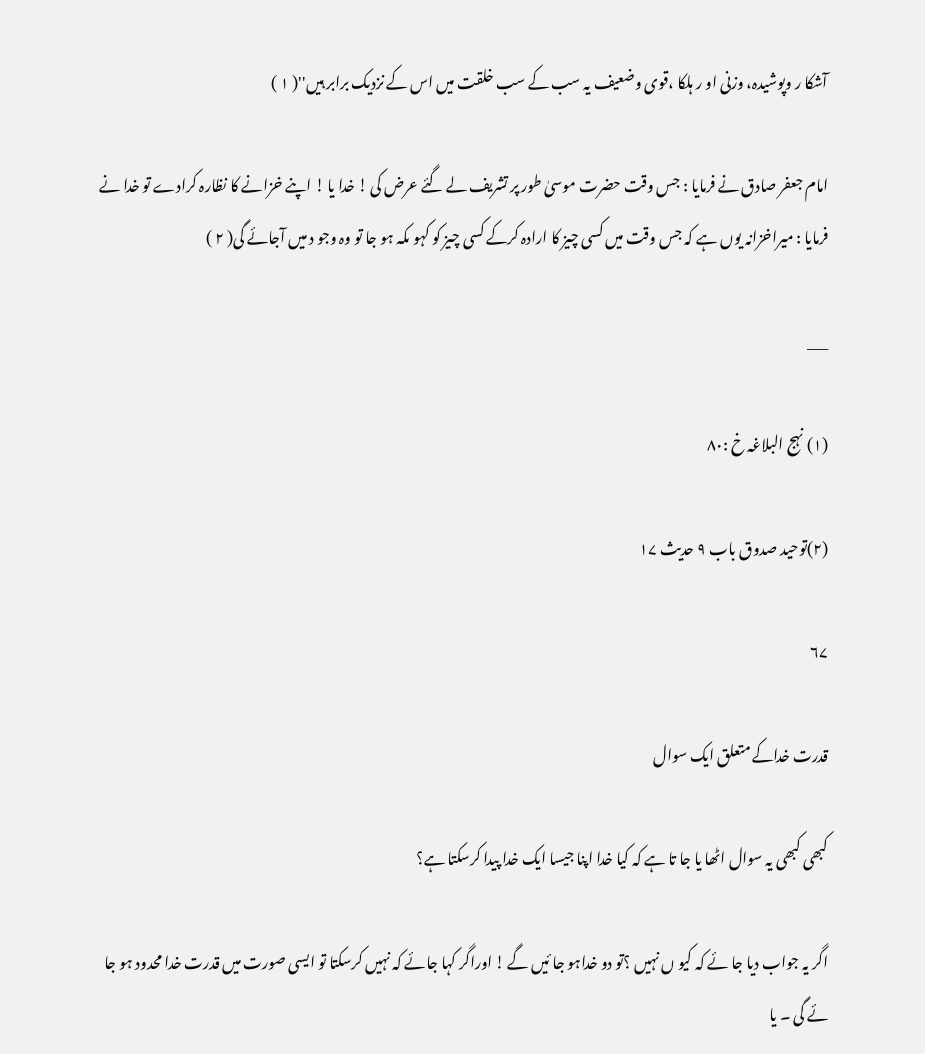آشکا ر وپوشیدہ، وزنی او ر ہلکا ،قوی وضعیف یہ سب کے سب خلقت میں اس کے نزدیک برابر ہیں''( ۱ )

امام جعفر صادق نے فرمایا : جس وقت حضرت موسیٰ طور پر تشریف لے گئے عرض کی ! خدا یا ! اپنے خزانے کا نظارہ کرادے تو خدا نے فرمایا : میراخزانہ یوں ہے کہ جس وقت میں کسی چیز کا ارادہ کرکے کسی چیز کو کہو ںکہ ہو جا تو وہ وجو د میں آجائے گی( ۲ )

___

(۱) نہج البلاغہ خ :۸۰

(۲)توحید صدوق باب ۹ حدیث ۱۷

۶۷

قدرت خداکے متعلق ایک سوال

کبھی کبھی یہ سوال اٹھا یا جا تا ہے کہ کیا خدا اپنا جیسا ایک خدا پیدا کرسکتا ہے؟

اگر یہ جواب دیا جا ئے کہ کیو ں نہیں ؟تو دو خداہو جا ئیں گے ! اوراگر کہا جائے کہ نہیں کرسکتا تو ایسی صورت میں قدرت خدا محدود ہو جا ئے گی ۔ یا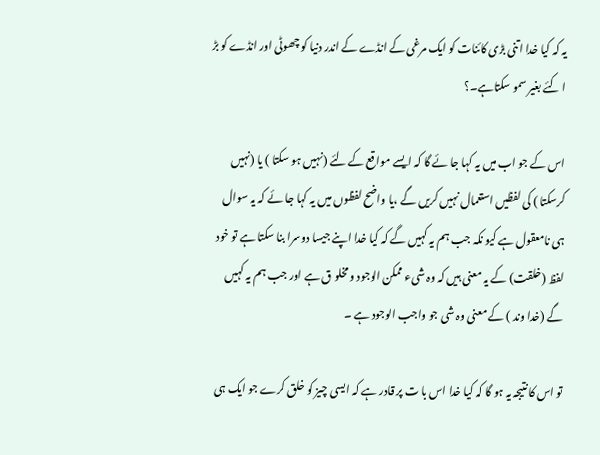یہ کہ کیا خدا اتنی بڑی کائنات کو ایک مرغی کے انڈے کے اندر دنیا کو چھوٹی اور انڈے کو بڑ ا کئے بغیر سمو سکتاہے۔؟

اس کے جو اب میں یہ کہا جا ئے گا کہ ایسے مواقع کے لئے (نہیں ہو سکتا ) یا (نہیں کرسکتا ) کی لفظیں استعمال نہیں کریں گے ،یا واضح لفظوں میں یہ کہا جا ئے کہ یہ سوال ہی نامعقول ہے کیو نکہ جب ہم یہ کہیں گے کہ کیا خدا اپنے جیسا دوسرا بنا سکتا ہے تو خود لفظ (خلقت) کے یہ معنی ہیں کہ وہ شیء ممکن الوجود و مخلو ق ہے اور جب ہم یہ کہیں گے (خدا وند ) کے معنی وہ شی جو واجب الوجود ہے ۔

تو اس کا نتیجہ یہ ہو گا کہ کیا خدا اس با ت پر قادر ہے کہ ایسی چیز کو خلق کرے جو ایک ہی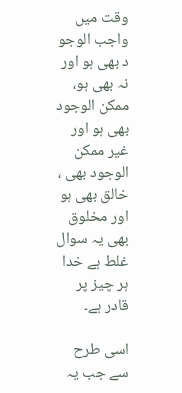وقت میں واجب الوجو د بھی ہو اور نہ بھی ہو، ممکن الوجود بھی ہو اور غیر ممکن الوجود بھی ، خالق بھی ہو اور مخلوق بھی یہ سوال غلط ہے خدا ہر چیز پر قادر ہے۔

اسی طرح سے جب یہ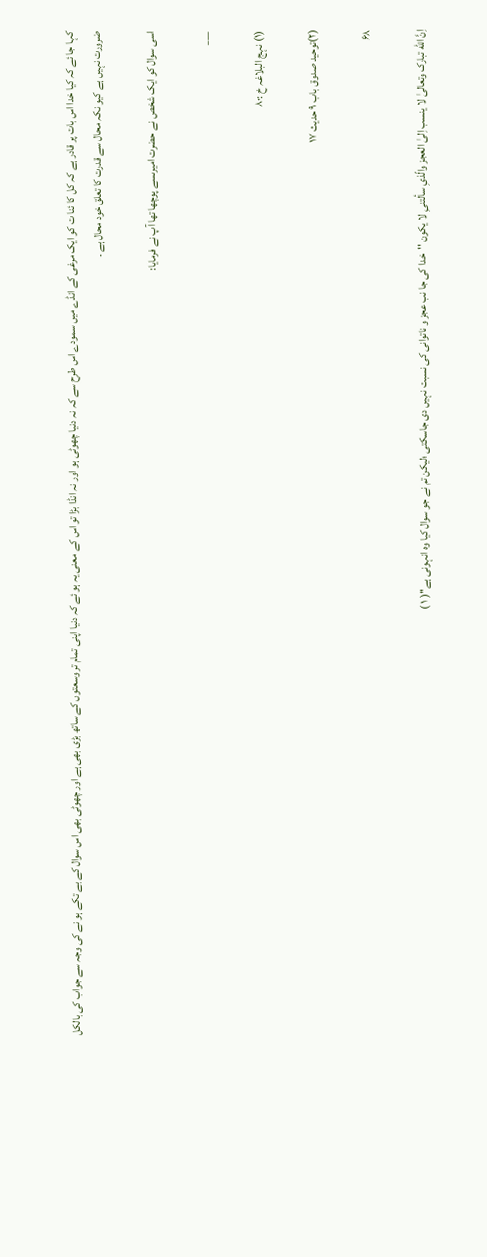کہا جا ئے کہ کیا خدا اس بات پر قادر ہے کہ کل کا ئنا ت کو ایک مرغی کے انڈے میں سمودے اس طرح سے کہ نہ دنیا چھوٹی ہو اور نہ انڈا بڑا تو اس کے معنی یہ ہو ئے کہ دنیا اپنی تمام تر وسعتوں کے ساتھ بڑی بھی ہے اور چھوٹی بھی اس سوال کے بے تکے ہو نے کی وجہ سے جواب کی بالکل ضرورت نہیں ہے کیو نکہ محال سے قدرت کا تعلق خود محال ہے ۔

اسی سوال کو ایک شخص نے حضرت امیرںسے پوچھا تھا آپ نے فرمایا:

___

(۱) نہج البلاغہ خ :۸۰

(۲)توحید صدوق باب ۹ حدیث ۱۷

۶۸

اِنَّ اللّه تبارک وتعالیٰ لا ینسب اِلیٰ العجز والّذیِ سألتنیِ لا یکون ''خدا کی جا نب عجز و ناتوانی کی نسبت نہیں دی جاسکتی ؛لیکن تم نے جو سوال کیا وہ انہونی ہے''( ۱ )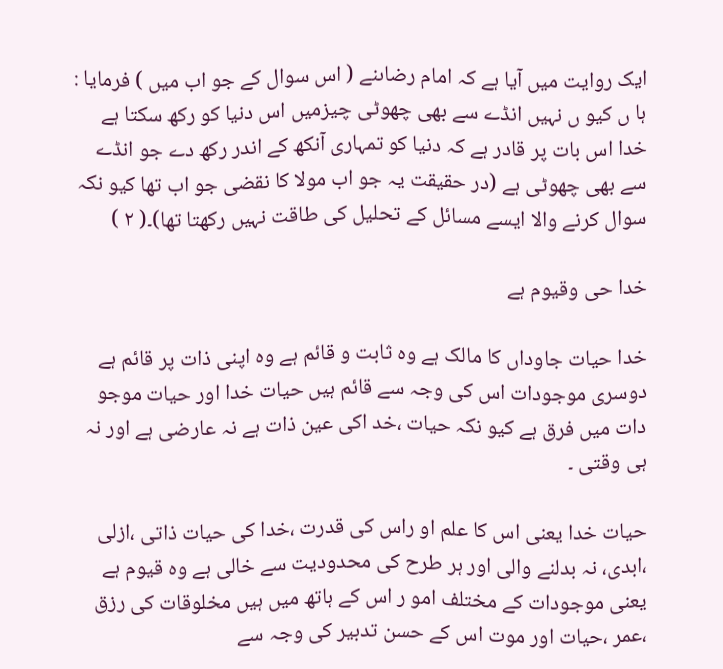ایک روایت میں آیا ہے کہ امام رضاںنے ( اس سوال کے جو اب میں ) فرمایا : ہا ں کیو ں نہیں انڈے سے بھی چھوٹی چیزمیں اس دنیا کو رکھ سکتا ہے خدا اس بات پر قادر ہے کہ دنیا کو تمہاری آنکھ کے اندر رکھ دے جو انڈے سے بھی چھوٹی ہے (در حقیقت یہ جو اب مولا کا نقضی جو اب تھا کیو نکہ سوال کرنے والا ایسے مسائل کے تحلیل کی طاقت نہیں رکھتا تھا)۔( ۲ )

خدا حی وقیوم ہے

خدا حیات جاوداں کا مالک ہے وہ ثابت و قائم ہے وہ اپنی ذات پر قائم ہے دوسری موجودات اس کی وجہ سے قائم ہیں حیات خدا اور حیات موجو دات میں فرق ہے کیو نکہ حیات ،خد اکی عین ذات ہے نہ عارضی ہے اور نہ ہی وقتی ۔

حیات خدا یعنی اس کا علم او راس کی قدرت ،خدا کی حیات ذاتی ،ازلی ،ابدی، نہ بدلنے والی اور ہر طرح کی محدودیت سے خالی ہے وہ قیوم ہے یعنی موجودات کے مختلف امو ر اس کے ہاتھ میں ہیں مخلوقات کی رزق ،عمر ،حیات اور موت اس کے حسن تدبیر کی وجہ سے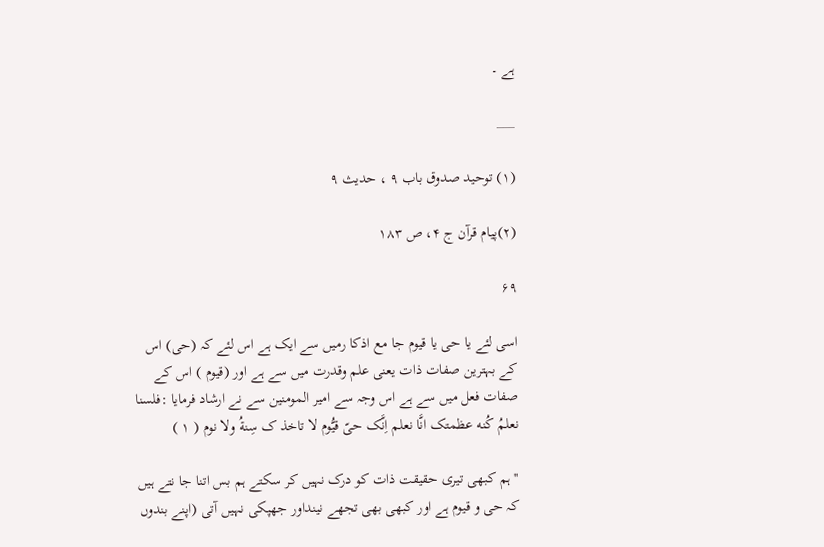ہے ۔

___

(۱) توحید صدوق باب ۹ ، حدیث ۹

(۲)پیام قرآن ج ۴، ص ۱۸۳

۶۹

اسی لئے یا حی یا قیوم جا مع اذکا رمیں سے ایک ہے اس لئے کہ (حی) اس کے بہترین صفات ذات یعنی علم وقدرت میں سے ہے اور (قیوم ) اس کے صفات فعل میں سے ہے اس وجہ سے امیر المومنین سے نے ارشاد فرمایا :فلسنا نعلمُ کُنه عظمتک انَّا نعلم اِنَّک حیّ قیُّوم لا تاخذ ک سِنةُ ولا نوم ( ۱ )

''ہم کبھی تیری حقیقت ذات کو درک نہیں کر سکتے ہم بس اتنا جا نتے ہیں کہ حی و قیوم ہے اور کبھی بھی تجھے نینداور جھپکی نہیں آتی (اپنے بندوں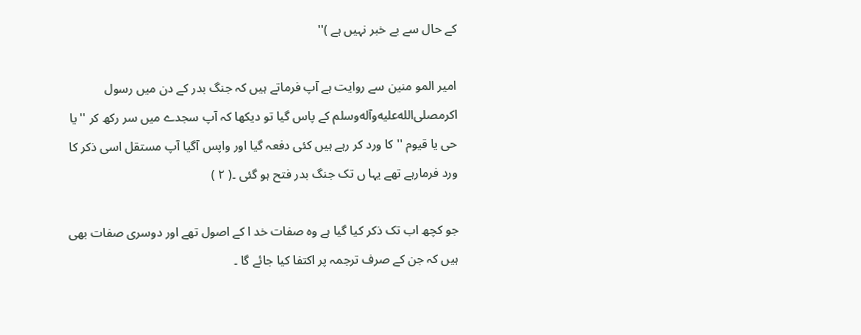کے حال سے بے خبر نہیں ہے )''

امیر المو منین سے روایت ہے آپ فرماتے ہیں کہ جنگ بدر کے دن میں رسول اکرمصلى‌الله‌عليه‌وآله‌وسلم کے پاس گیا تو دیکھا کہ آپ سجدے میں سر رکھ کر ''یا حی یا قیوم '' کا ورد کر رہے ہیں کئی دفعہ گیا اور واپس آگیا آپ مستقل اسی ذکر کا ورد فرمارہے تھے یہا ں تک جنگ بدر فتح ہو گئی ۔( ۲ )

جو کچھ اب تک ذکر کیا گیا ہے وہ صفات خد ا کے اصول تھے اور دوسری صفات بھی ہیں کہ جن کے صرف ترجمہ پر اکتفا کیا جائے گا ۔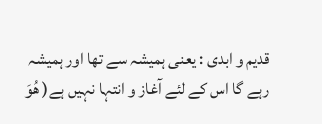قدیم و ابدی : یعنی ہمیشہ سے تھا اور ہمیشہ رہے گا اس کے لئے آغاز و انتہا نہیں ہے( هُوَ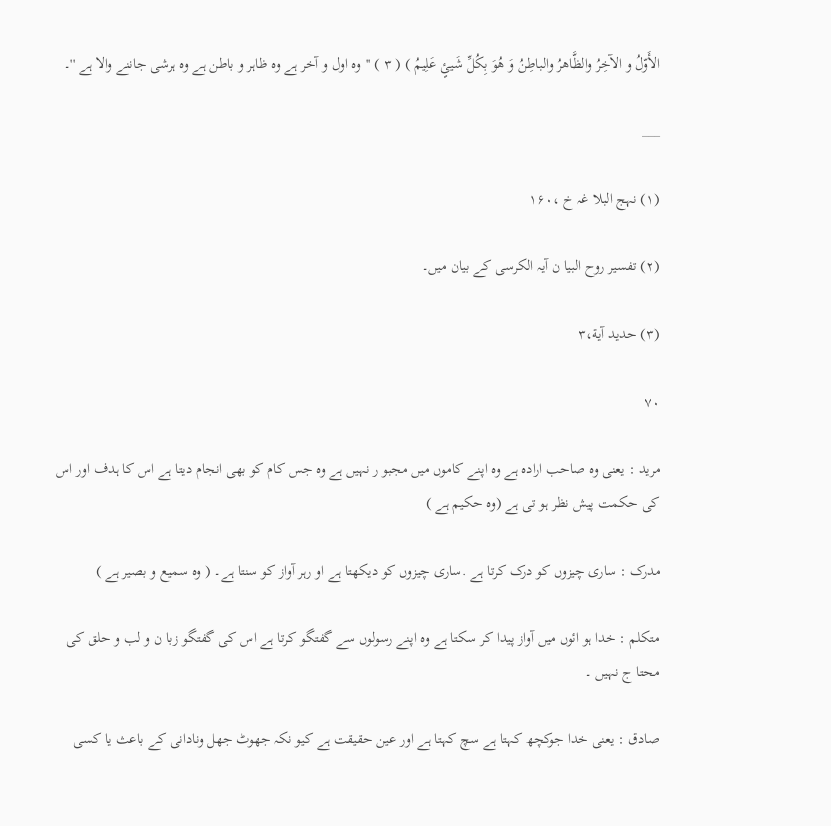الأَوّلُ و الآخِرُ والظَّاهرُ والباطِنُ وَ هُوَ بِکُلِّ شَیئٍ عَلِیمُ ) ( ۳ ) ''وہ اول و آخر ہے وہ ظاہر و باطن ہے وہ ہرشی جاننے والا ہے ''۔

___

(۱) نہج البلا غہ خ ،۱۶۰

(۲) تفسیر روح البیا ن آیہ الکرسی کے بیان میں۔

(۳) حدید آیة،۳

۷۰

مرید : یعنی وہ صاحب ارادہ ہے وہ اپنے کاموں میں مجبو ر نہیں ہے وہ جس کام کو بھی انجام دیتا ہے اس کا ہدف اور اس کی حکمت پیش نظر ہو تی ہے (وہ حکیم ہے )

مدرک : ساری چیزوں کو درک کرتا ہے .ساری چیزوں کو دیکھتا ہے او رہر آواز کو سنتا ہے۔ ( وہ سمیع و بصیر ہے )

متکلم : خدا ہو ائوں میں آواز پیدا کر سکتا ہے وہ اپنے رسولوں سے گفتگو کرتا ہے اس کی گفتگو زبا ن و لب و حلق کی محتا ج نہیں ۔

صادق : یعنی خدا جوکچھ کہتا ہے سچ کہتا ہے اور عین حقیقت ہے کیو نکہ جھوٹ جھل ونادانی کے باعث یا کسی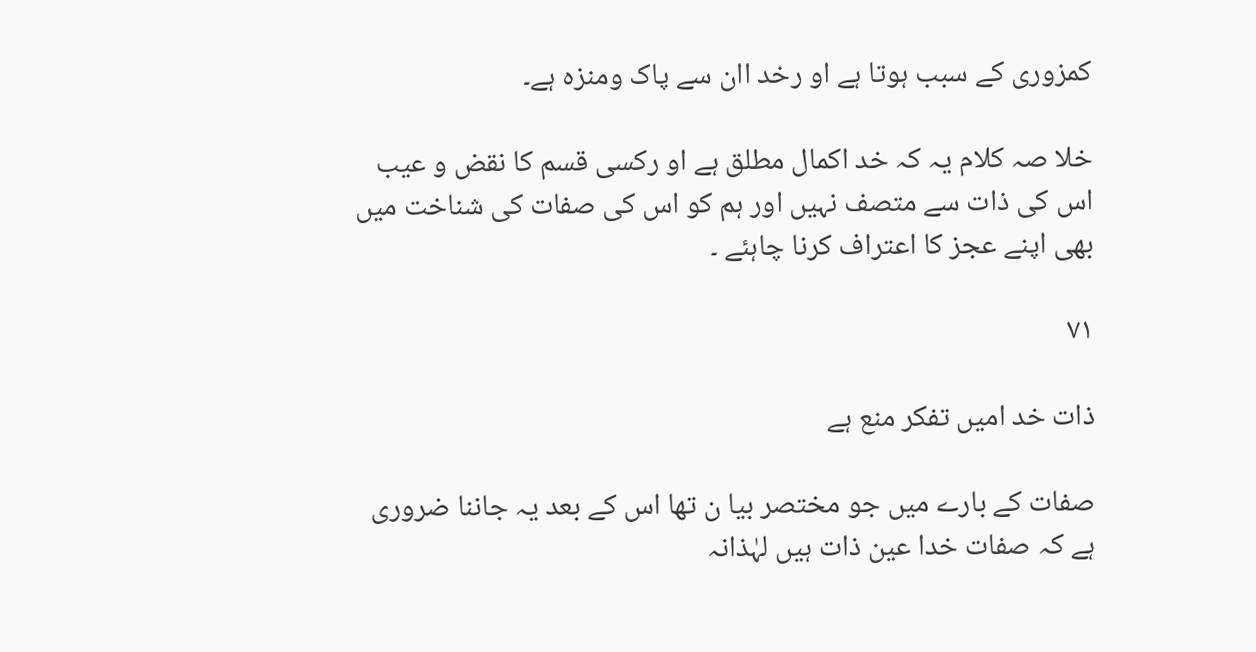کمزوری کے سبب ہوتا ہے او رخد اان سے پاک ومنزہ ہے۔

خلا صہ کلام یہ کہ خد اکمال مطلق ہے او رکسی قسم کا نقض و عیب اس کی ذات سے متصف نہیں اور ہم کو اس کی صفات کی شناخت میں بھی اپنے عجز کا اعتراف کرنا چاہئے ۔

۷۱

ذات خد امیں تفکر منع ہے

صفات کے بارے میں جو مختصر بیا ن تھا اس کے بعد یہ جاننا ضروری ہے کہ صفات خدا عین ذات ہیں لہٰذانہ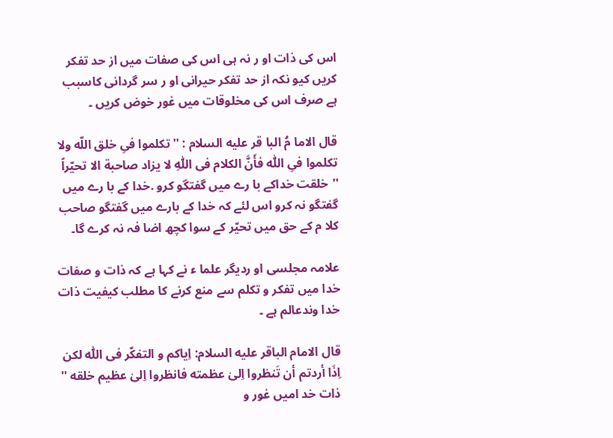اس کی ذات او ر نہ ہی اس کی صفات میں از حد تفکر کریں کیو نکہ از حد تفکر حیرانی او ر سر گردانی کاسبب ہے صرف اس کی مخلوقات میں غور خوض کریں ۔

قال الاما مُ البا قر علیه السلام : ''تکلموا فیِ خلق اللّه ولا تکلموا فیِ اللّٰه فأَنَّ الکلام فی اللّٰهِ لا یزاد صاحبة الا تحیّراً ''خلقت خداکے با رے میں گفتگو کرو .خدا کے با رے میں گفتگو نہ کرو اس لئے کہ خدا کے بارے میں گفتگو صاحب کلا م کے حق میں تحیّر کے سوا کچھ اضا فہ نہ کرے گا۔

علامہ مجلسی او ردیگر علما ء نے کہا ہے کہ ذات و صفات خدا میں تفکر و تکلم سے منع کرنے کا مطلب کیفیت ذات خدا وندعالم ہے ۔

قال الامام الباقر علیه السلام: اِیاکم و التفکّر فی اللّٰه لکن اِذَا أردتم أن تَنظروا اِلیٰ عظمته فانظروا اِلیٰ عظیم خلقه '' ذات خد امیں غور و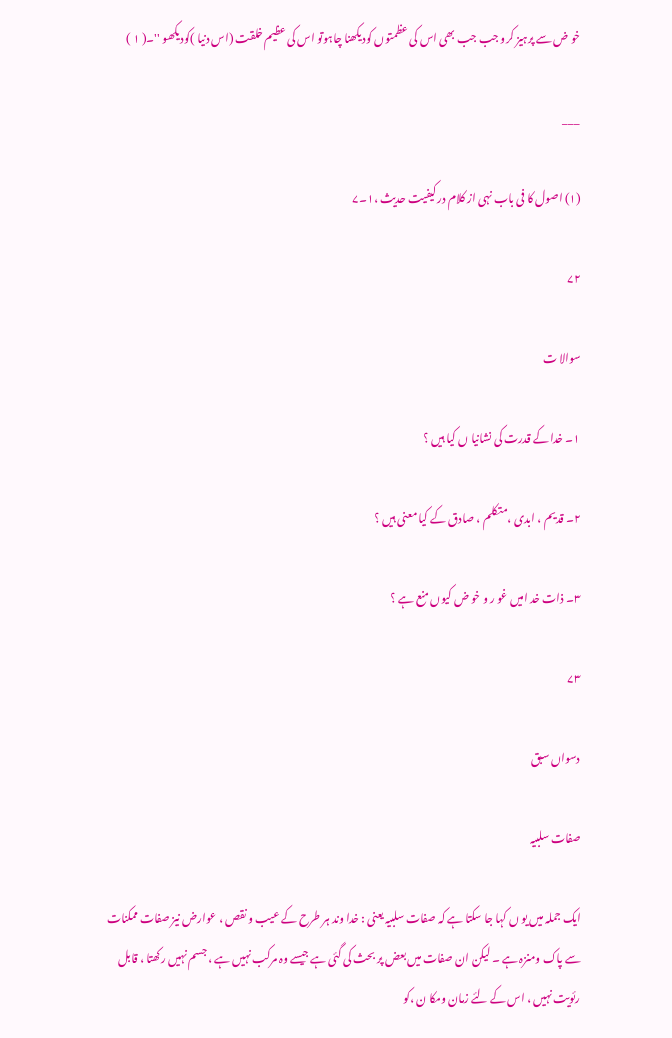خو ض سے پرہیز کرو جب جب بھی اس کی عظمتوں کودیکھنا چاہوتو اس کی عظیم خلقت (اس دنیا )کودیکھو ''۔( ۱ )

___

(۱) اصول کا فی باب نہی از کلام در کیفیت حدیث ،۱۔۷

۷۲

سوالا ت

۱۔ خدا کے قدرت کی نشانیا ں کیا ہیں ؟

۲۔ قدیم ، ابدی ،متکلم ، صادق کے کیا معنی ہیں ؟

۳۔ ذات خد امیں غو ر و خو ض کیوں منع ہے ؟

۷۳

دسواں سبق

صفات سلبیہ

ایک جملہ میں یو ں کہا جا سکتا ہے کہ صفات سلبیہ یعنی : خدا وند ہر طرح کے عیب و نقص ، عوارض نیز صفات ممکنات سے پاک ومنزہ ہے ۔ لیکن ان صفات میں بعض پر بحث کی گئی ہے جیسے وہ مرکب نہیں ہے ، جسم نہیں رکھتا ، قابل رئویت نہیں ، اس کے لئے زمان ومکا ن ،کو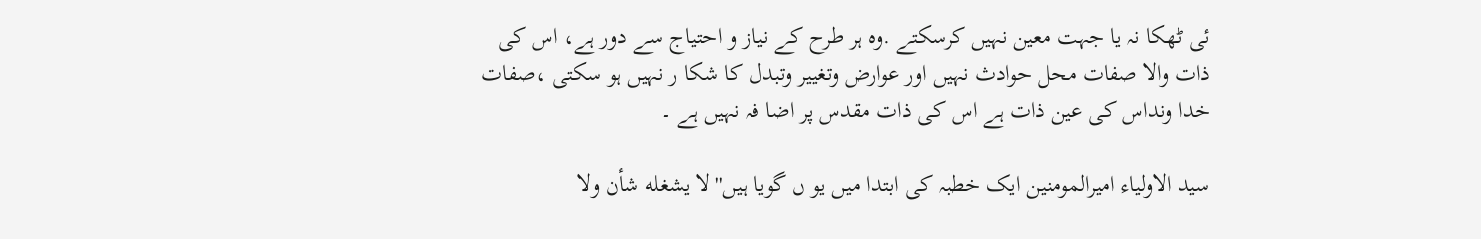ئی ٹھکا نہ یا جہت معین نہیں کرسکتے .وہ ہر طرح کے نیاز و احتیاج سے دور ہے، اس کی ذات والا صفات محل حوادث نہیں اور عوارض وتغییر وتبدل کا شکا ر نہیں ہو سکتی ،صفات خدا ونداس کی عین ذات ہے اس کی ذات مقدس پر اضا فہ نہیں ہے ۔

سید الاولیاء امیرالمومنین ایک خطبہ کی ابتدا میں یو ں گویا ہیں''لا یشغله شأن ولا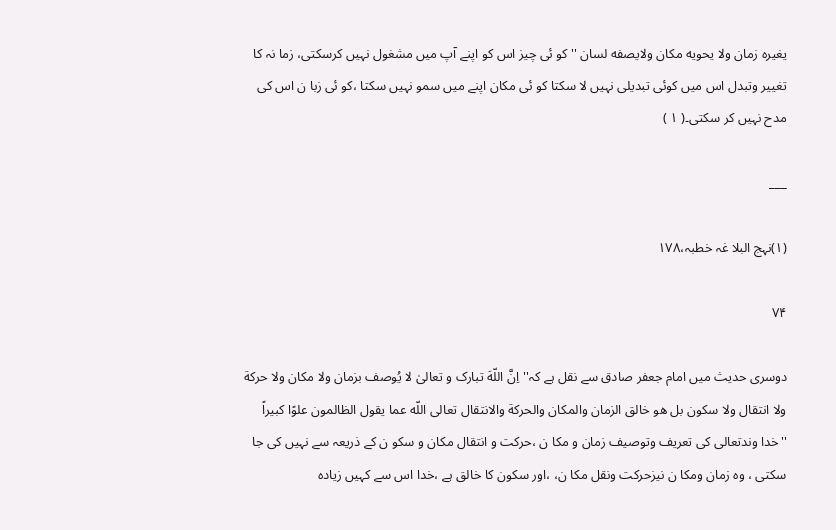یغیره زمان ولا یحویه مکان ولایصفه لسان ''کو ئی چیز اس کو اپنے آپ میں مشغول نہیں کرسکتی، زما نہ کا تغییر وتبدل اس میں کوئی تبدیلی نہیں لا سکتا کو ئی مکان اپنے میں سمو نہیں سکتا ،کو ئی زبا ن اس کی مدح نہیں کر سکتی۔( ۱ )

___

(۱)نہج البلا غہ خطبہ،۱۷۸

۷۴

دوسری حدیث میں امام جعفر صادق سے نقل ہے کہ''اِنَّ اللّهَ تبارک و تعالیٰ لا یُوصف بزمان ولا مکان ولا حرکة ولا انتقال ولا سکون بل هو خالق الزمان والمکان والحرکة والانتقال تعالی اللّه عما یقول الظالمون علوًا کبیراً ''خدا وندتعالی کی تعریف وتوصیف زمان و مکا ن ،حرکت و انتقال مکان و سکو ن کے ذریعہ سے نہیں کی جا سکتی ، وہ زمان ومکا ن نیزحرکت ونقل مکا ن، ،اور سکون کا خالق ہے ،خدا اس سے کہیں زیادہ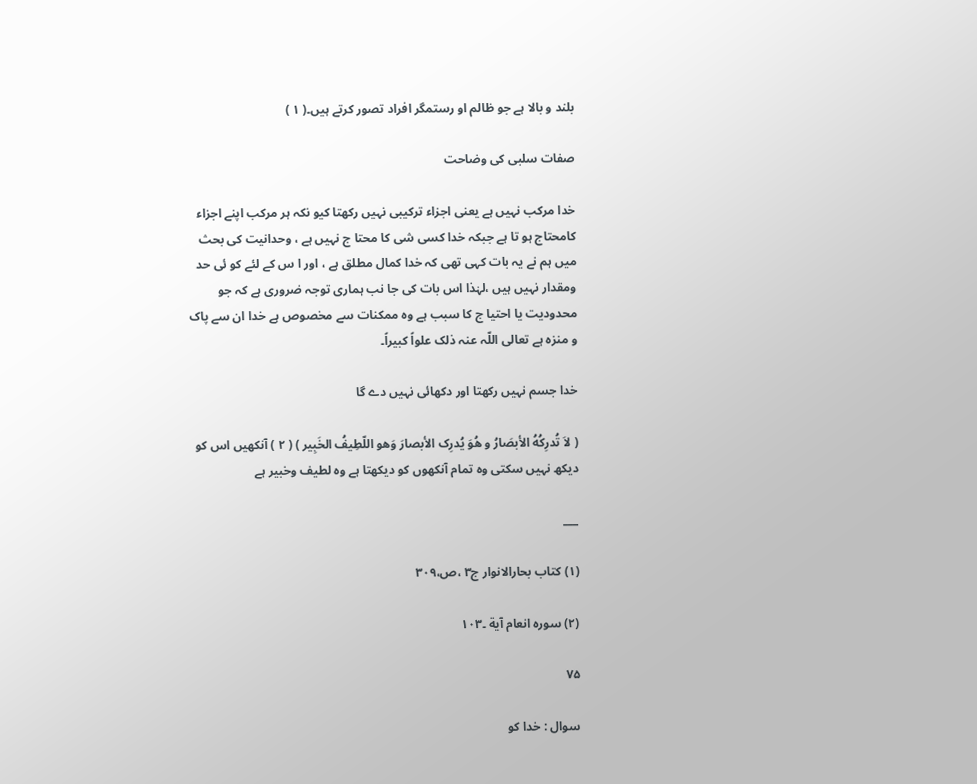بلند و بالا ہے جو ظالم او رستمگر افراد تصور کرتے ہیں۔( ۱ )

صفات سلبی کی وضاحت

خدا مرکب نہیں ہے یعنی اجزاء ترکیبی نہیں رکھتا کیو نکہ ہر مرکب اپنے اجزاء کامحتاج ہو تا ہے جبکہ خدا کسی شی کا محتا ج نہیں ہے ، وحدانیت کی بحث میں ہم نے یہ بات کہی تھی کہ خدا کمال مطلق ہے ، اور ا س کے لئے کو ئی حد ومقدار نہیں ہیں ،لہٰذا اس بات کی جا نب ہماری توجہ ضروری ہے کہ جو محدودیت یا احتیا ج کا سبب ہے وہ ممکنات سے مخصوص ہے خدا ان سے پاک و منزہ ہے تعالی اللّہ عنہ ذلک علواً کبیراً۔

خدا جسم نہیں رکھتا اور دکھائی نہیں دے گا

( لاَ تُدرِکُهُ الأبصَارُ و هُوَ یُدرِک الأبصارَ وَهو اللّطِیفُ الخَبِیر ) ( ۲ ) آنکھیں اس کو دیکھ نہیں سکتی وہ تمام آنکھوں کو دیکھتا ہے وہ لطیف وخبیر ہے

___

(۱) کتاب بحارالانوار ج۳ ،ص،۳۰۹

(۲) سورہ انعام آیة ۔۱۰۳

۷۵

سوال : خدا کو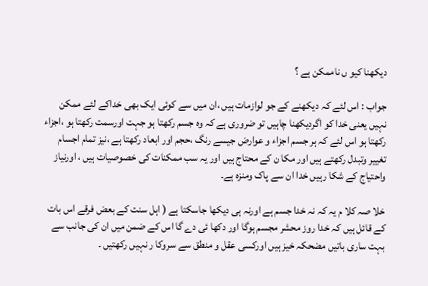دیکھنا کیو ں ناممکن ہے ؟

جواب : اس لئے کہ دیکھنے کے جو لوازمات ہیں ،ان میں سے کوئی ایک بھی خداکے لئے ممکن نہیں یعنی خدا کو اگردیکھنا چاہیں تو ضروری ہے کہ وہ جسم رکھتا ہو جہت اورسمت رکھتا ہو ،اجزاء رکھتا ہو اس لئے کہ ہر جسم اجزاء و عوارض جیسے رنگ ،حجم اور ابعاد رکھتا ہے ،نیز تمام اجسام تغییر وتبدل رکھتے ہیں اور مکا ن کے محتاج ہیں اور یہ سب ممکنات کی خصوصیات ہیں ، اورنیاز واحتیاج کے شکا رہیں خدا ان سے پاک ومنزہ ہے۔

خلا صہ کلا م یہ کہ نہ خدا جسم ہے اورنہ ہی دیکھا جاسکتا ہے ( اہل سنت کے بعض فرقے اس بات کے قائل ہیں کہ خدا روز محشر مجسم ہوگا اور دکھا ئی دے گا اس کے ضمن میں ان کی جانب سے بہت ساری باتیں مضحکہ خیز ہیں اورکسی عقل و منطق سے سروکا ر نہیں رکھتیں ۔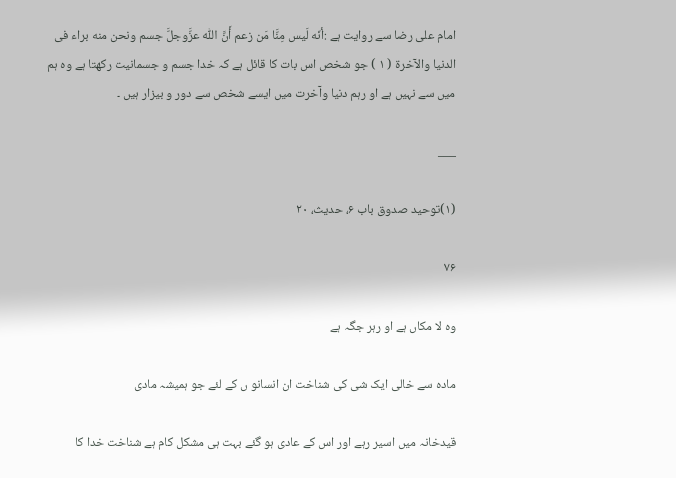امام علی رضا سے روایت ہے :أنّه لَیس مِنَّا مَن زعم أَنَّ اللّٰه عزَّوجلَّ جسم ونحن منه براء فی الدنیا والآخرة ( ۱ ) جو شخص اس بات کا قائل ہے کہ خدا جسم و جسمانیت رکھتا ہے وہ ہم میں سے نہیں ہے او رہم دنیا وآخرت میں ایسے شخص سے دور و بیزار ہیں ۔

___

(۱)توحید صدوق باب ۶، حدیث، ۲۰

۷۶

وہ لا مکاں ہے او رہر جگہ ہے

مادہ سے خالی ایک شی کی شناخت ان انسانو ں کے لئے جو ہمیشہ مادی

قیدخانہ میں اسیر رہے اور اس کے عادی ہو گئے بہت ہی مشکل کام ہے شناخت خدا کا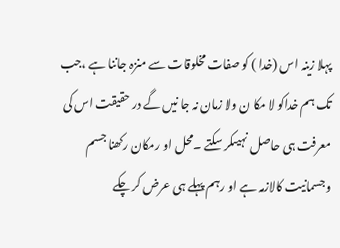پہلا زینہ اس (خدا ) کو صفات مخلوقات سے منزہ جاننا ہے ،جب تک ہم خداکو لا مکا ن ولا زمان نہ جا نیں گے در حقیقت اس کی معرفت ہی حاصل نہیںکر سکتے ۔محل او رمکان رکھنا جسم وجسمانیت کالازمہ ہے او رہم پہلے ہی عرض کر چکے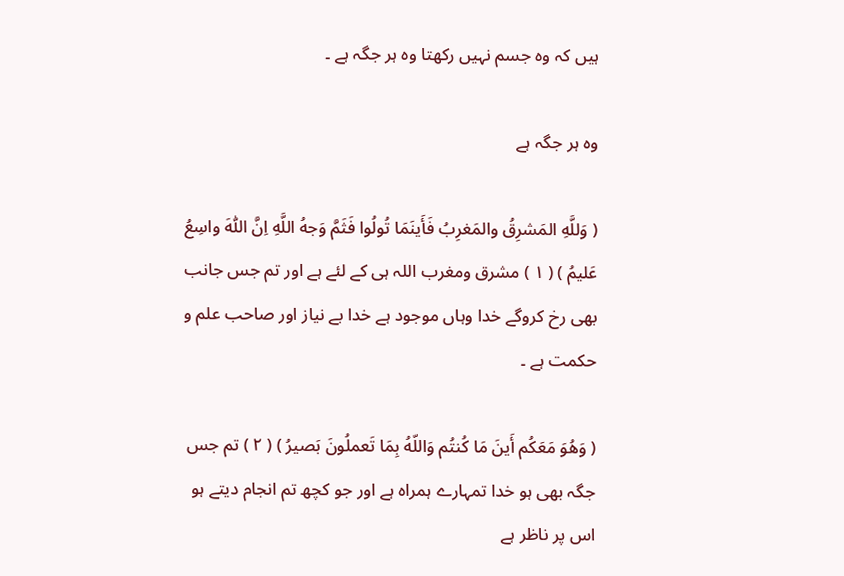ہیں کہ وہ جسم نہیں رکھتا وہ ہر جگہ ہے ۔

وہ ہر جگہ ہے

( وَللَّهِ المَشرِقُ والمَغرِبُ فَأَینَمَا تُولُوا فَثَمَّ وَجهُ اللَّهِ اِنَّ اللّٰهَ واسِعُ عَلیمُ ) ( ۱ ) مشرق ومغرب اللہ ہی کے لئے ہے اور تم جس جانب بھی رخ کروگے خدا وہاں موجود ہے خدا بے نیاز اور صاحب علم و حکمت ہے ۔

( وَهُوَ مَعَکُم أَینَ مَا کُنتُم وَاللّهُ بِمَا تَعملُونَ بَصیرُ ) ( ۲ ) تم جس جگہ بھی ہو خدا تمہارے ہمراہ ہے اور جو کچھ تم انجام دیتے ہو اس پر ناظر ہے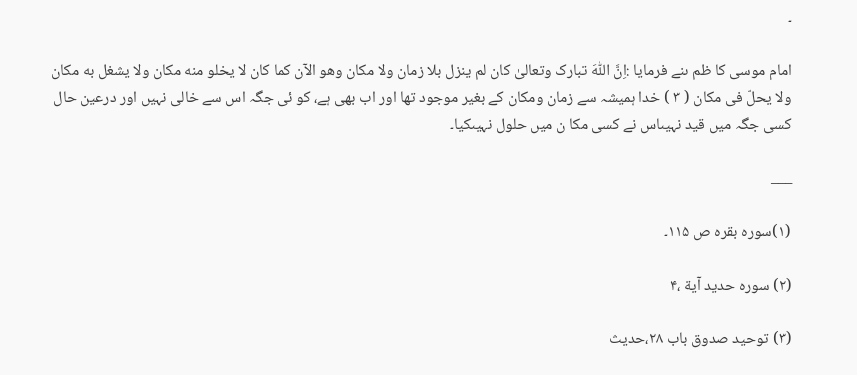۔

امام موسی کا ظم ںنے فرمایا :اِنَّ اللّٰهَ تبارک وتعالیٰ کان لم ینزل بلا زمان ولا مکان وهو الآن کما کان لا یخلو منه مکان ولا یشغل به مکان ولا یحلّ فی مکان ( ۳ ) خدا ہمیشہ سے زمان ومکان کے بغیر موجود تھا اور اب بھی ہے، کو ئی جگہ اس سے خالی نہیں اور درعین حال کسی جگہ میں قید نہیںاس نے کسی مکا ن میں حلول نہیںکیا۔

___

(۱)سورہ بقرہ ص ۱۱۵۔

(۲) سورہ حدید آیة ،۴

(۳) توحید صدوق باب ۲۸،حدیث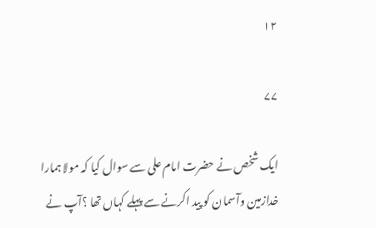۱۲

۷۷

ایک شخص نے حضرت امام علی سے سوال کیا کہ مولا ہمارا خدازمین وآسمان کو پید اکرنے سے پہلے کہاں تھا ؟آپ نے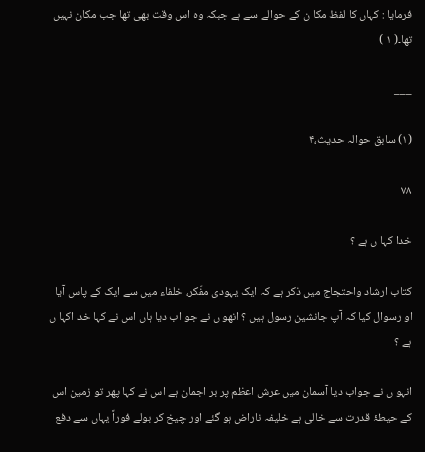فرمایا : کہاں کا لفظ مکا ن کے حوالے سے ہے جبکہ وہ اس وقت بھی تھا جب مکان نہیں تھا۔( ۱ )

___

(۱) سابق حوالہ حدیث،۴

۷۸

خدا کہا ں ہے ؟

کتاب ارشاد واحتجاج میں ذکر ہے کہ ایک یہودی مفّکر، خلفاء میں سے ایک کے پاس آیا او رسوال کیا کہ آپ جانشین رسول ہیں ؟ انھو ں نے جو اب دیا ہاں اس نے کہا خد اکہا ں ہے ؟

انہو ں نے جواب دیا آسمان میں عرش اعظم پر بر اجمان ہے اس نے کہا پھر تو زمین اس کے حیطۂ قدرت سے خالی ہے خلیفہ ناراض ہو گئے اور چیخ کر بولے فوراً یہاں سے دفع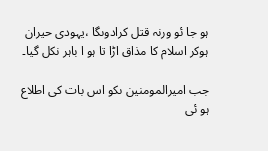ہو جا ئو ورنہ قتل کرادوںگا ،یہودی حیران ہوکر اسلام کا مذاق اڑا تا ہو ا باہر نکل گیا۔

جب امیرالمومنین ںکو اس بات کی اطلاع ہو ئی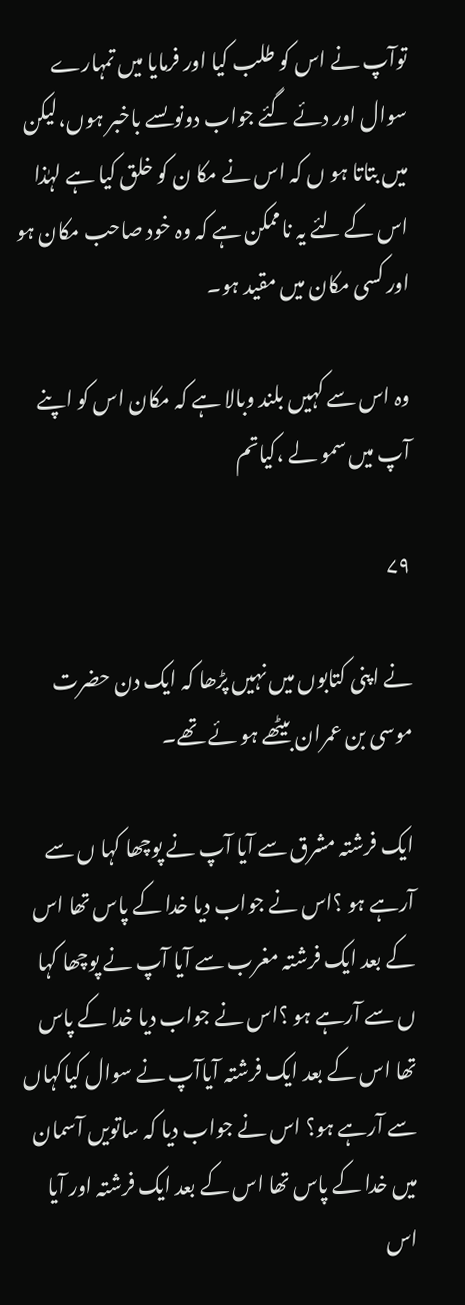توآپ نے اس کو طلب کیا اور فرمایا میں تمہارے سوال اور دئے گئے جواب دونوںسے باخبر ہوں،لیکن میں بتاتا ہو ں کہ اس نے مکا ن کو خلق کیا ہے لہٰذا اس کے لئے یہ ناممکن ہے کہ وہ خود صاحب مکان ہو اور کسی مکان میں مقید ہو۔

وہ اس سے کہیں بلند وبالا ہے کہ مکان اس کو اپنے آپ میں سمو لے ،کیاتم

۷۹

نے اپنی کتابوں میں نہیں پڑھا کہ ایک دن حضرت موسی بن عمران بیٹھے ہو ئے تھے۔

ایک فرشتہ مشرق سے آیا آپ نے پوچھا کہا ں سے آرہے ہو ؟اس نے جواب دیا خدا کے پاس تھا اس کے بعد ایک فرشتہ مغرب سے آیا آپ نے پوچھا کہا ں سے آرہے ہو ؟اس نے جواب دیا خدا کے پاس تھا اس کے بعد ایک فرشتہ آیاآپ نے سوال کیاکہاں سے آرہے ہو؟ اس نے جواب دیا کہ ساتویں آسمان میں خدا کے پاس تھا اس کے بعد ایک فرشتہ اور آیا اس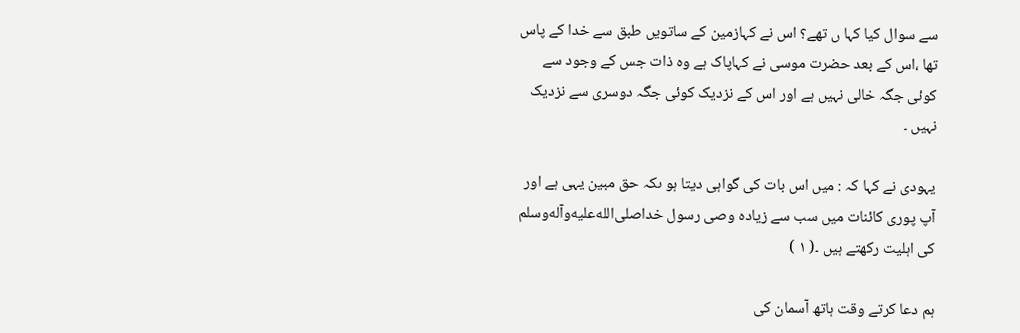سے سوال کیا کہا ں تھے؟ اس نے کہازمین کے ساتویں طبق سے خدا کے پاس تھا ،اس کے بعد حضرت موسی نے کہاپاک ہے وہ ذات جس کے وجود سے کوئی جگہ خالی نہیں ہے اور اس کے نزدیک کوئی جگہ دوسری سے نزدیک نہیں ۔

یہودی نے کہا کہ : میں اس بات کی گواہی دیتا ہو ںکہ حق مبین یہی ہے اور آپ پوری کائنات میں سب سے زیادہ وصی رسول خداصلى‌الله‌عليه‌وآله‌وسلم کی اہلیت رکھتے ہیں ۔( ۱ )

ہم دعا کرتے وقت ہاتھ آسمان کی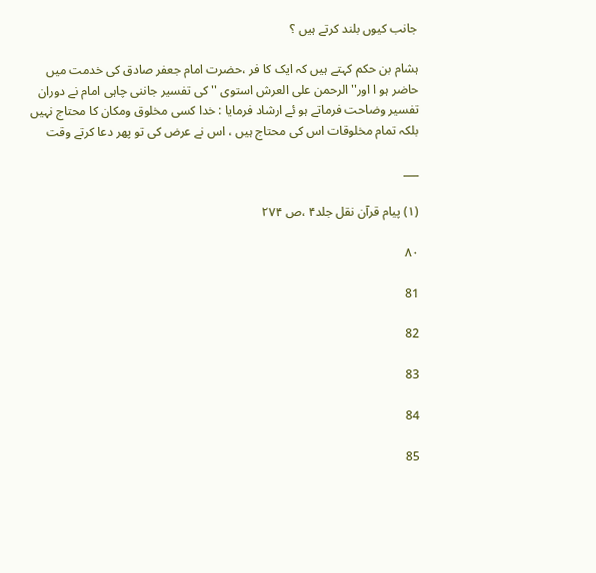جانب کیوں بلند کرتے ہیں ؟

ہشام بن حکم کہتے ہیں کہ ایک کا فر ،حضرت امام جعفر صادق کی خدمت میں حاضر ہو ا اور'' الرحمن علی العرش استوی '' کی تفسیر جاننی چاہی امام نے دوران تفسیر وضاحت فرماتے ہو ئے ارشاد فرمایا : خدا کسی مخلوق ومکان کا محتاج نہیں بلکہ تمام مخلوقات اس کی محتاج ہیں ، اس نے عرض کی تو پھر دعا کرتے وقت

___

(۱) پیام قرآن نقل جلد۴ ،ص ۲۷۴

۸۰

81

82

83

84

85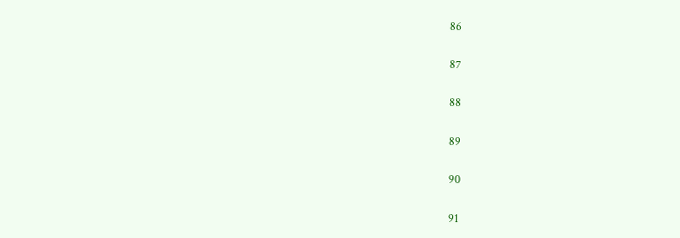86

87

88

89

90

91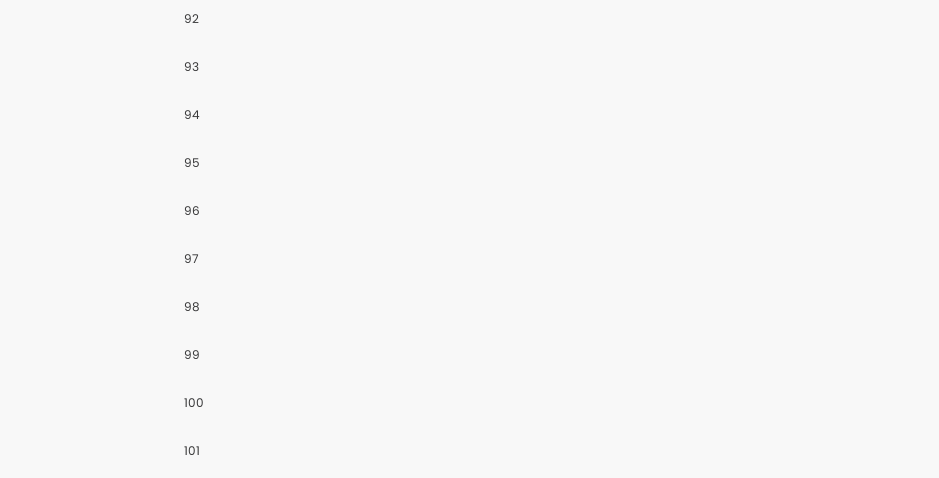92

93

94

95

96

97

98

99

100

101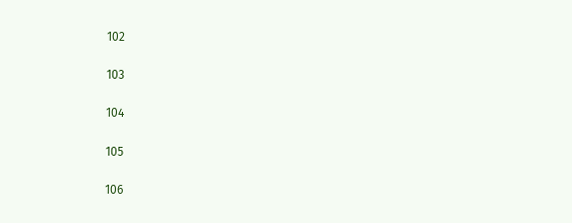102

103

104

105

106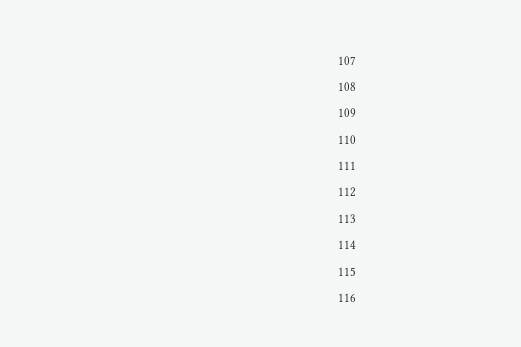107

108

109

110

111

112

113

114

115

116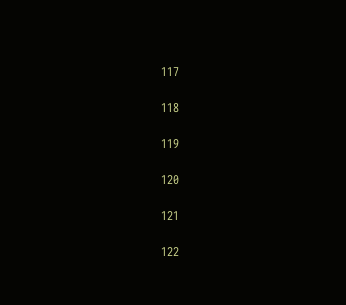117

118

119

120

121

122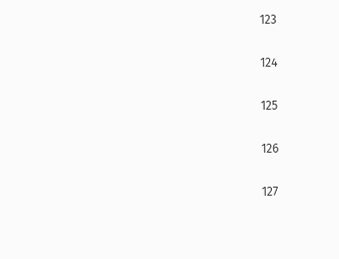123

124

125

126

127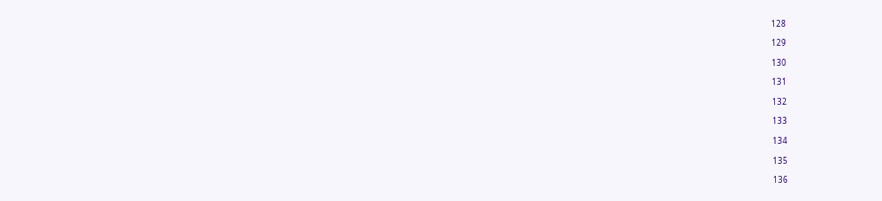128

129

130

131

132

133

134

135

136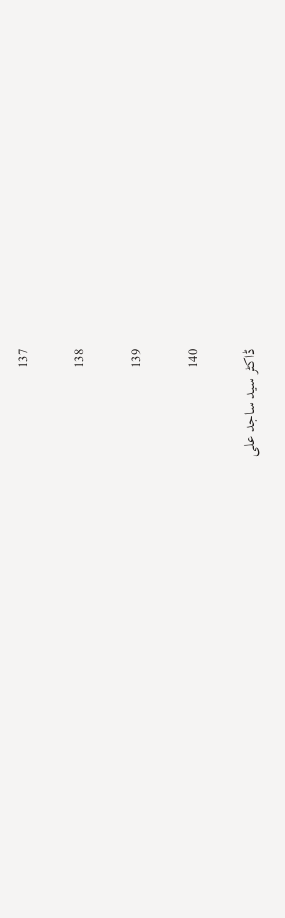137

138

139

140

ڈاکٹر سید ساجد علی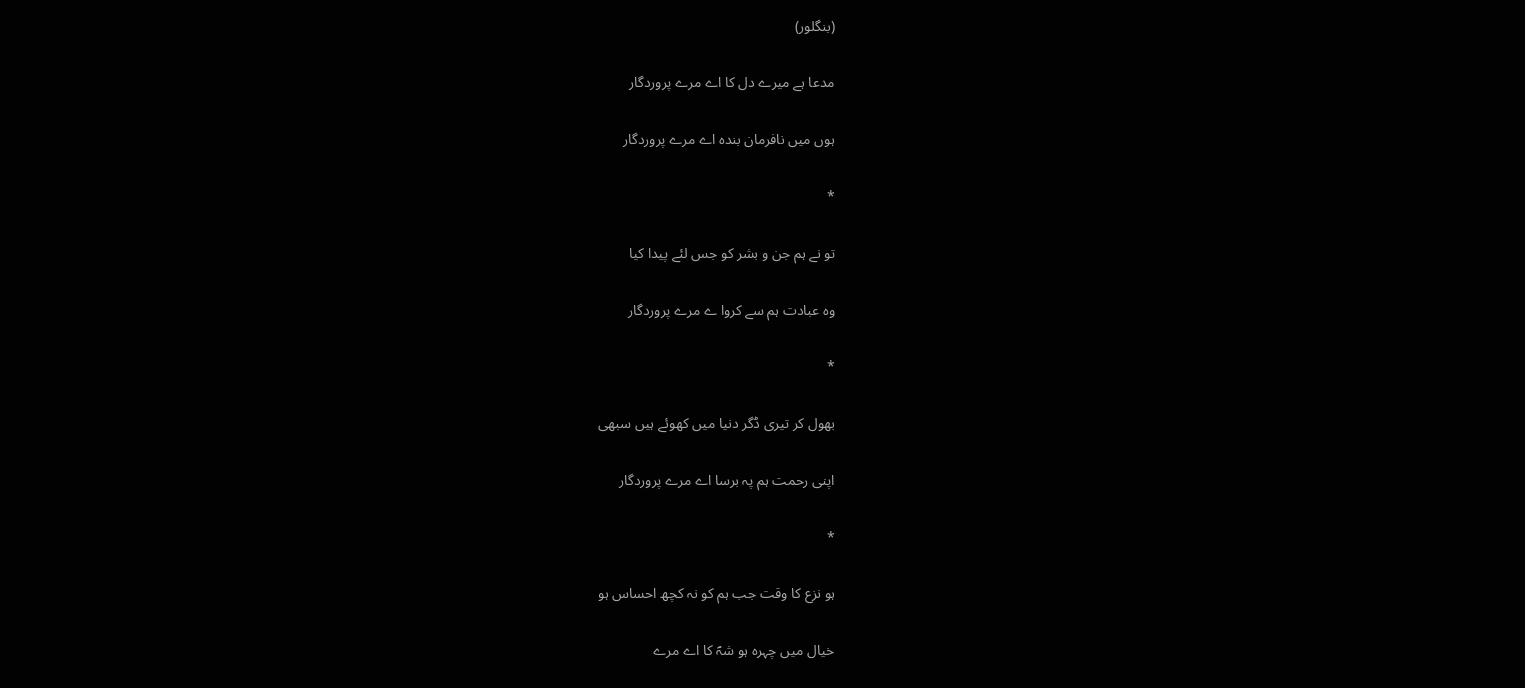(بنگلور)

مدعا ہے میرے دل کا اے مرے پروردگار

ہوں میں نافرمان بندہ اے مرے پروردگار

*

تو نے ہم جن و بشر کو جس لئے پیدا کیا

وہ عبادت ہم سے کروا ے مرے پروردگار

*

بھول کر تیری ڈگر دنیا میں کھوئے ہیں سبھی

اپنی رحمت ہم پہ برسا اے مرے پروردگار

*

ہو نزع کا وقت جب ہم کو نہ کچھ احساس ہو

خیال میں چہرہ ہو شہؐ کا اے مرے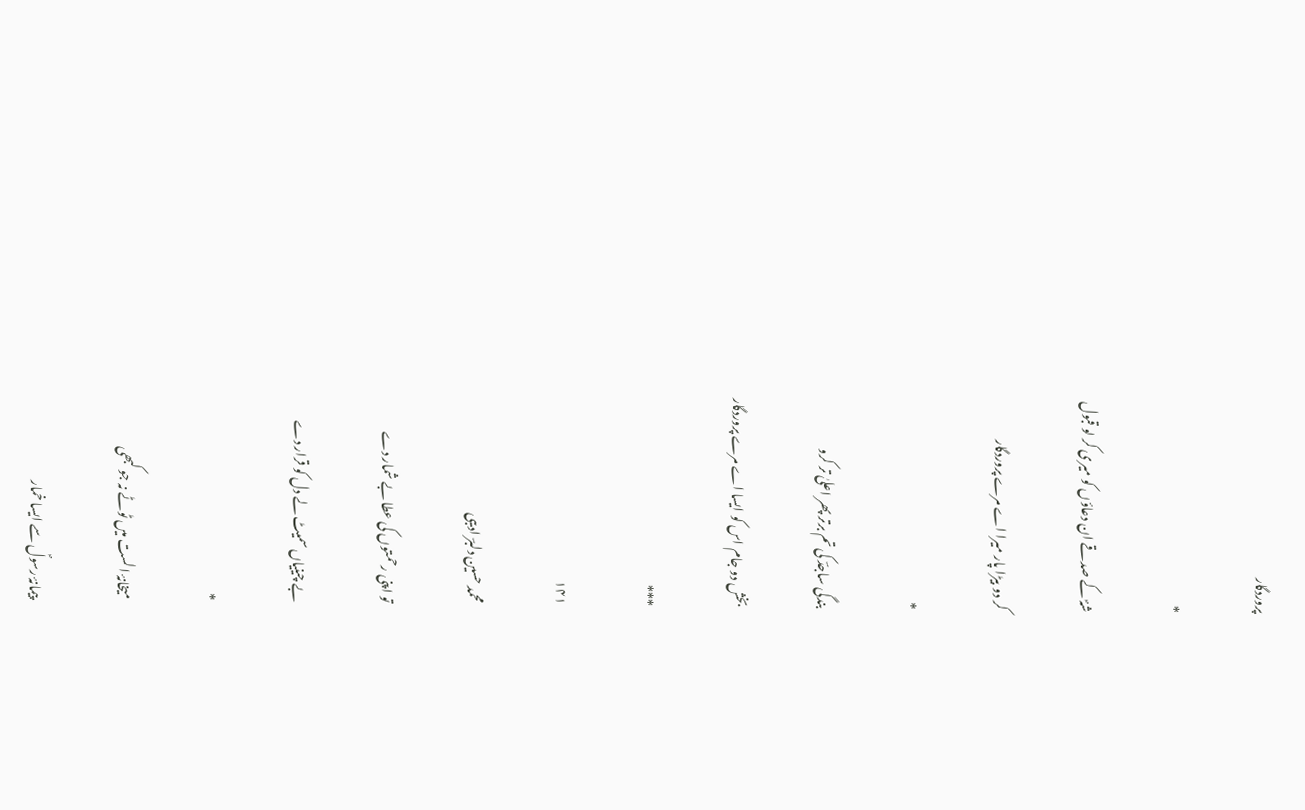پروردگار

*

شہؐ کے صدقے ان دعاؤں کو میری کر لو قبول

کر دو بیڑا پار میرا اے مرے پروردگار

*

بندگی ساجدؔ کی تم برتر پھر اعلیٰ تر کرو

بخش دو جام اس کو ایسا اے مرے پروردگار

***

۱۴۱

محمد حسین دلبرؔ ادیبی

تو اپنی رحمتوں کی عطا بے شمار دے

بے چینیاں سمیٹ لے دل کو قرار دے

*

میخانۂ الست میں ٹوٹے نہ جو کبھی

پیمانۂ رسولؐ سے ایسا خمار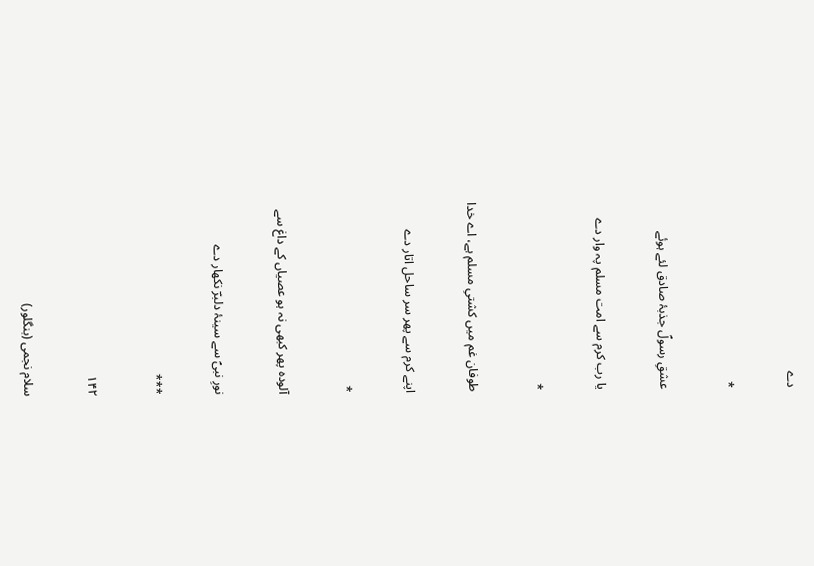دے

*

عشقِ رسولؐ جذبۂ صادق لئے ہوئے

یا رب کرم سے امت مسلم پہ وار دے

*

طوفان غم میں کشتیِ مسلم ہے، اے خدا

اپنے کرم سے پھر سر ساحل اتار دے

*

آلودہ پھر کبھی نہ ہو عصیاں کے داغ سے

نورِ نبیؐ سے سینۂ دلبرؔ نکھار دے

***

۱۴۲

سلام نجمی (بنگلور)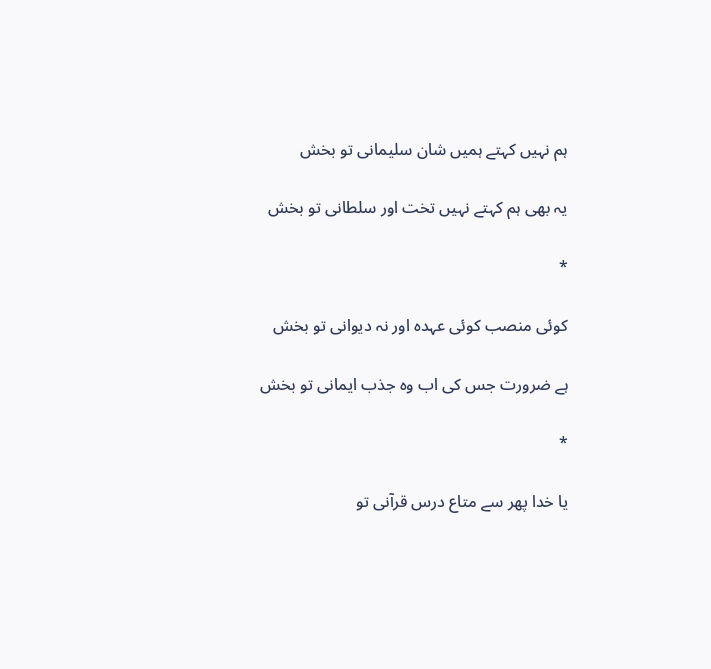ہم نہیں کہتے ہمیں شان سلیمانی تو بخش

یہ بھی ہم کہتے نہیں تخت اور سلطانی تو بخش

*

کوئی منصب کوئی عہدہ اور نہ دیوانی تو بخش

ہے ضرورت جس کی اب وہ جذب ایمانی تو بخش

*

یا خدا پھر سے متاع درس قرآنی تو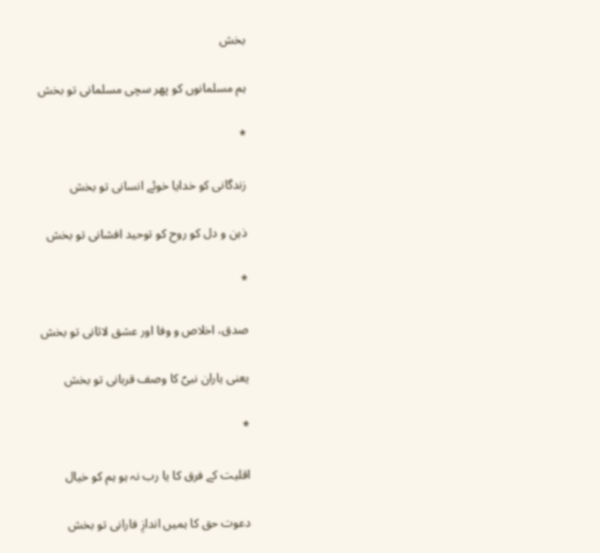بخش

ہم مسلمانوں کو پھر سچی مسلمانی تو بخش

*

زندگانی کو خدایا خوئے انسانی تو بخش

ذہن و دل کو روح کو توحید افشانی تو بخش

*

صدق، اخلاص و وفا اور عشق لاثانی تو بخش

یعنی یاران نبیؐ کا وصف قربانی تو بخش

*

اقلیت کے فرق کا یا رب نہ ہو ہم کو خیال

دعوت حق کا ہمیں اندازِ فارانی تو بخش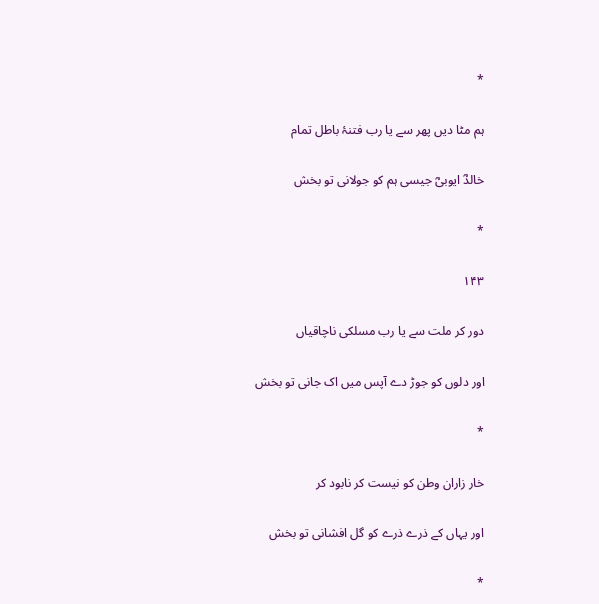*

ہم مٹا دیں پھر سے یا رب فتنۂ باطل تمام

خالدؓ ایوبیؓ جیسی ہم کو جولانی تو بخش

*

۱۴۳

دور کر ملت سے یا رب مسلکی ناچاقیاں

اور دلوں کو جوڑ دے آپس میں اک جانی تو بخش

*

خار زاران وطن کو نیست کر نابود کر

اور یہاں کے ذرے ذرے کو گل افشانی تو بخش

*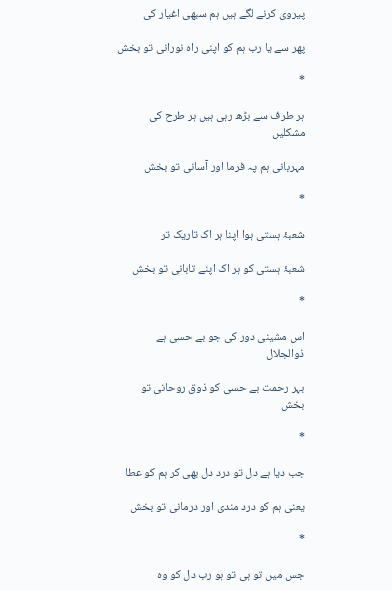پیروی کرنے لگے ہیں ہم سبھی اغیار کی

پھر سے یا رب ہم کو اپنی راہ نورانی تو بخش

*

ہر طرف سے بڑھ رہی ہیں ہر طرح کی مشکلیں

مہربانی ہم پہ فرما اور آسانی تو بخش

*

شعبۂ ہستی ہوا اپنا ہر اک تاریک تر

شعبۂ ہستی کو ہر اک اپنے تابانی تو بخش

*

اس مشینی دور کی جو بے حسی ہے ذوالجلال

بہر رحمت بے حسی کو ذوق روحانی تو بخش

*

جب دیا ہے دل تو درد دل بھی کر ہم کو عطا

یعنی ہم کو درد مندی اور درمانی تو بخش

*

جس میں تو ہی تو ہو رب دل کو وہ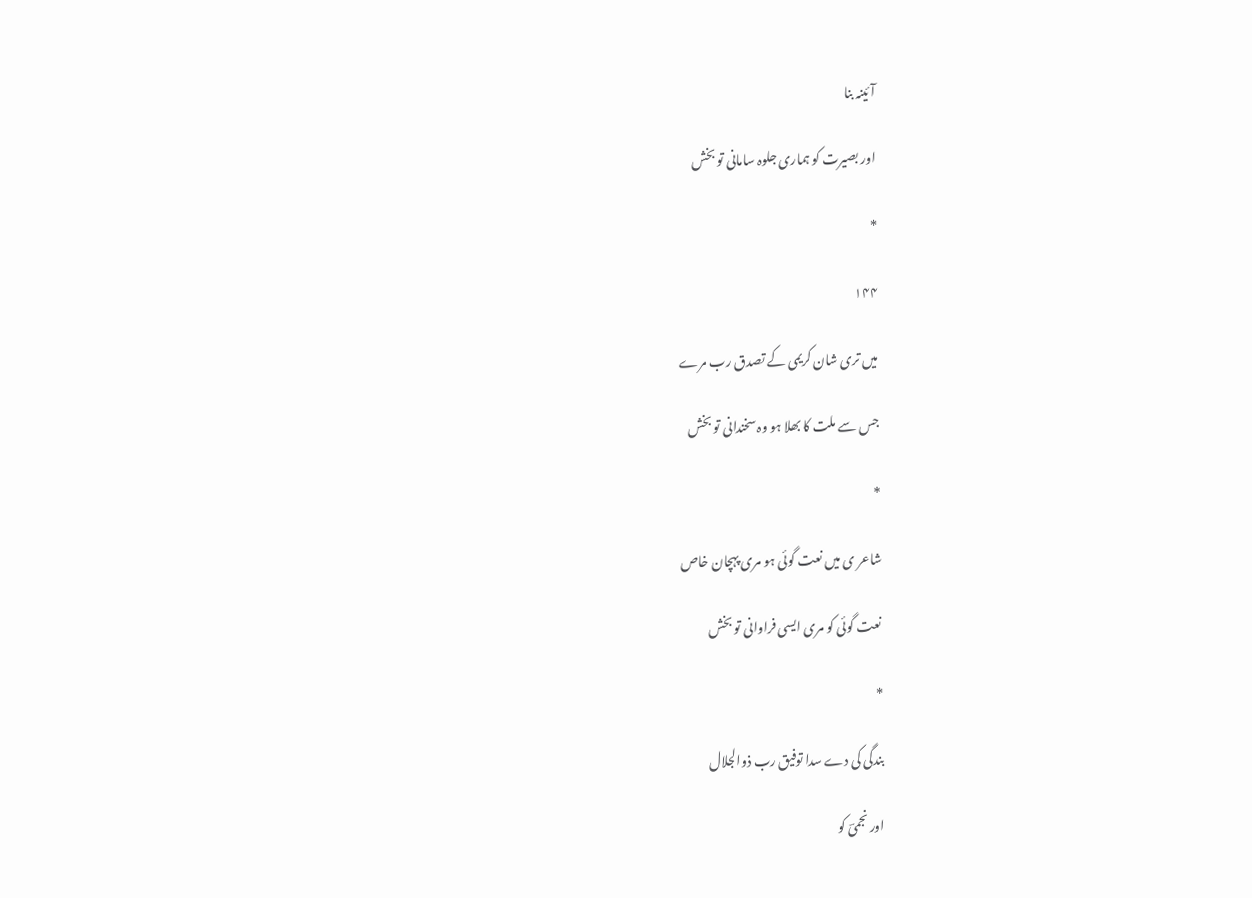آئینہ بنا

اور بصیرت کو ہماری جلوہ سامانی تو بخش

*

۱۴۴

میں تری شان کریمی کے تصدق رب مرے

جس سے ملت کا بھلا ہو وہ سخندانی تو بخش

*

شاعر ی میں نعت گوئی ہو مری پہچان خاص

نعت گوئی کو مری ایسی فراوانی تو بخش

*

بندگی کی دے سدا توفیق رب ذوالجلال

اور نجمیؔ کو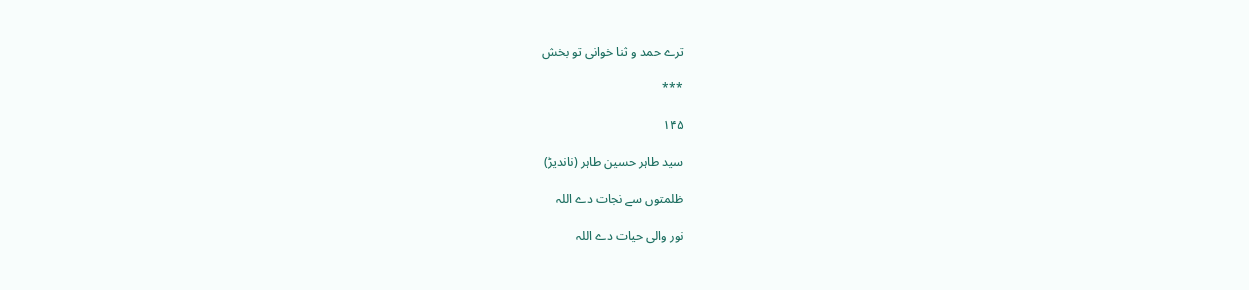ترے حمد و ثنا خوانی تو بخش

***

۱۴۵

سید طاہر حسین طاہر (ناندیڑ)

ظلمتوں سے نجات دے اللہ

نور والی حیات دے اللہ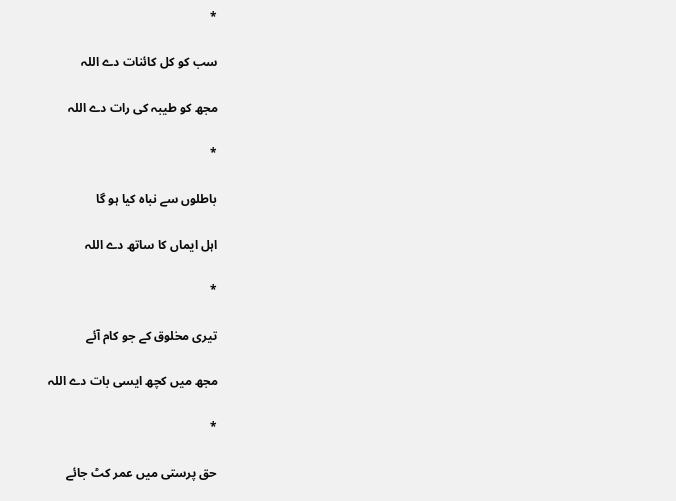*

سب کو کل کائنات دے اللہ

مجھ کو طیبہ کی رات دے اللہ

*

باطلوں سے نباہ کیا ہو گا

اہل ایماں کا ساتھ دے اللہ

*

تیری مخلوق کے جو کام آئے

مجھ میں کچھ ایسی بات دے اللہ

*

حق پرستی میں عمر کٹ جائے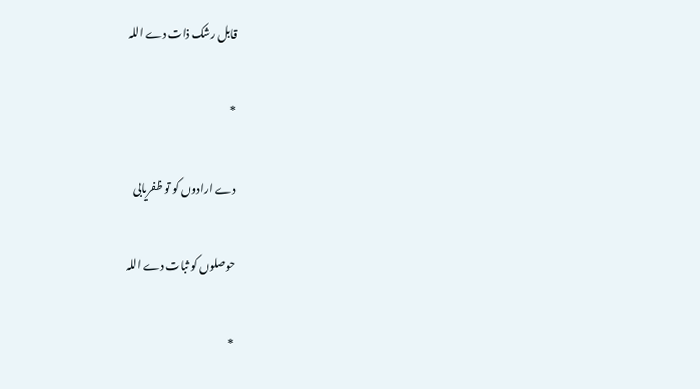قابل رشک ذات دے اللہ

*

دے ارادوں کو تو ظفریابی

حوصلوں کو ثبات دے اللہ

*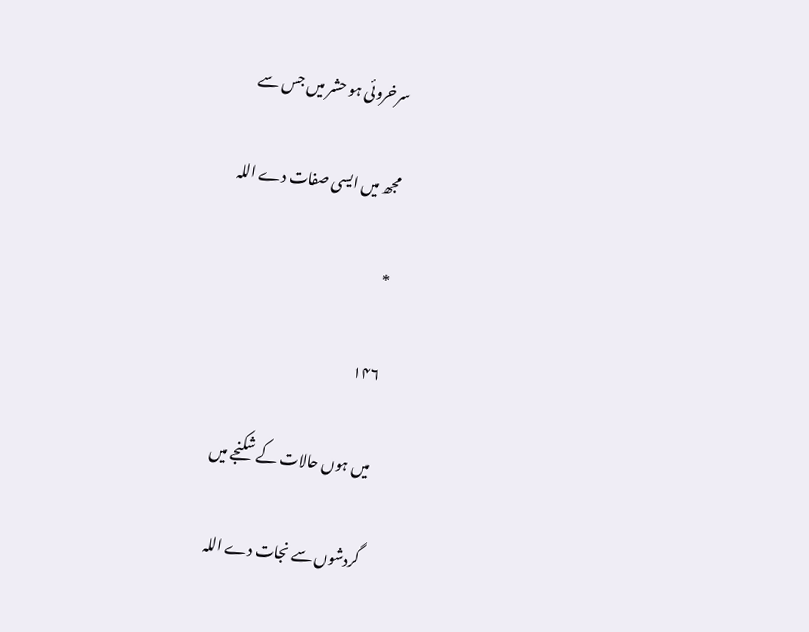سرخروئی ہو حشر میں جس سے

مجھ میں ایسی صفات دے اللہ

*

۱۴۶

میں ہوں حالات کے شکنجے میں

گردشوں سے نجات دے اللہ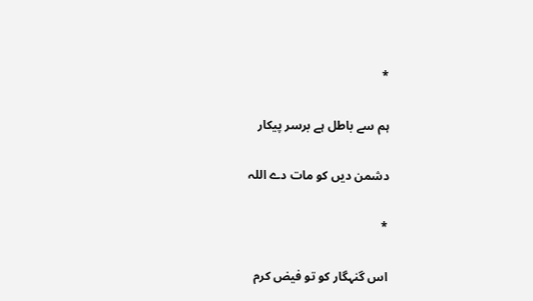*

ہم سے باطل ہے برسر پیکار

دشمن دیں کو مات دے اللہ

*

اس گنہگار کو تو فیض کرم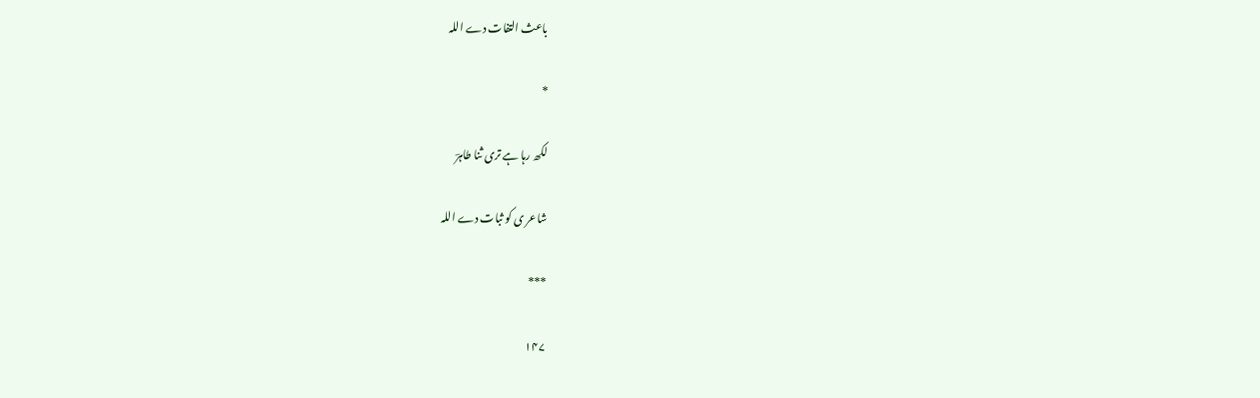باعث التفات دے اللہ

*

لکھ رہا ہے تری ثنا طاہرؔ

شاعر ی کو ثبات دے اللہ

***

۱۴۷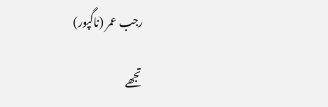رجب عمر (ناگپور)

تجھے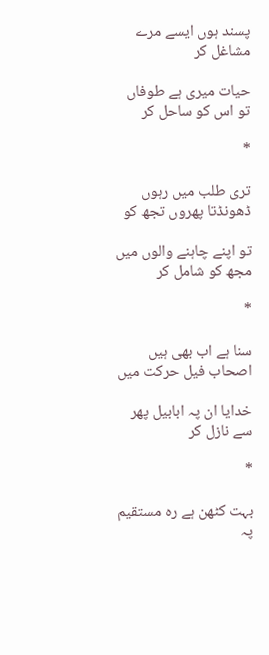پسند ہوں ایسے مرے مشاغل کر

حیات میری ہے طوفاں تو اس کو ساحل کر

*

تری طلب میں رہوں ڈھونڈتا پھروں تجھ کو

تو اپنے چاہنے والوں میں مجھ کو شامل کر

*

سنا ہے اب بھی ہیں اصحاب فیل حرکت میں

خدایا ان پہ ابابیل پھر سے نازل کر

*

بہت کٹھن ہے رہ مستقیم پہ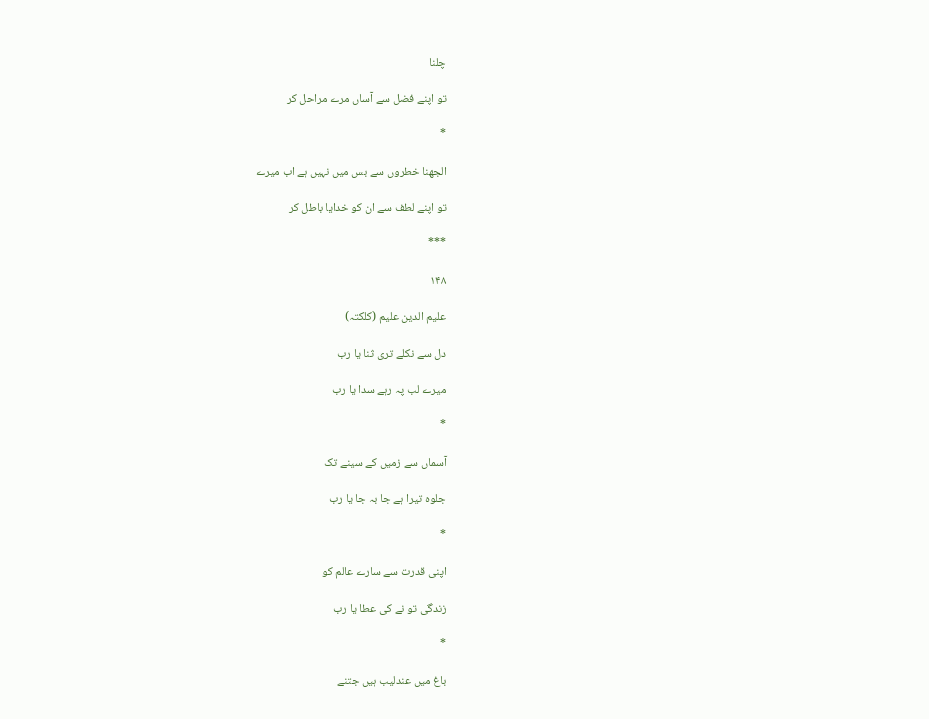چلنا

تو اپنے فضل سے آساں مرے مراحل کر

*

الجھنا خطروں سے بس میں نہیں ہے اب میرے

تو اپنے لطف سے ان کو خدایا باطل کر

***

۱۴۸

علیم الدین علیم (کلکتہ)

دل سے نکلے تری ثنا یا رب

میرے لب پہ رہے سدا یا رب

*

آسماں سے زمیں کے سینے تک

جلوہ تیرا ہے جا بہ جا یا رب

*

اپنی قدرت سے سارے عالم کو

زندگی تو نے کی عطا یا رب

*

باغ میں عندلیب ہیں جتنے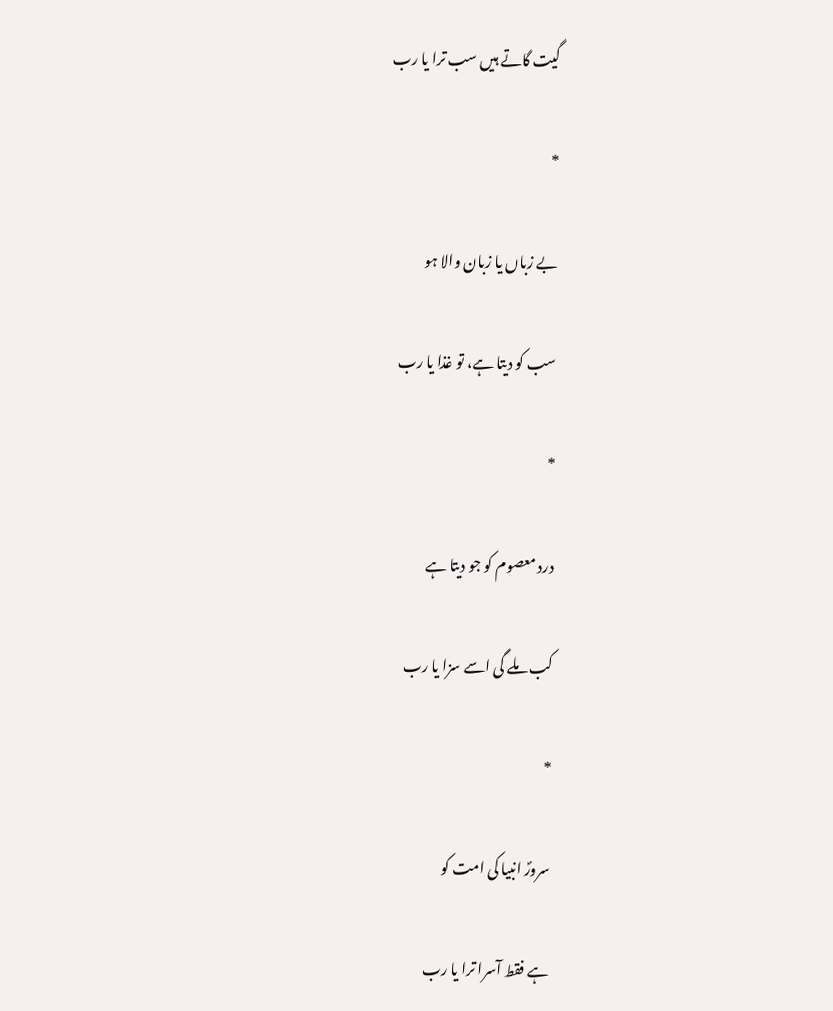گیت گاتے ہیں سب ترا یا رب

*

بے زباں یا زبان والا ہو

سب کو دیتا ہے، تو غذا یا رب

*

درد معصوم کو جو دیتا ہے

کب ملے گی اسے سزا یا رب

*

سرورؐ انبیا کی امت کو

ہے فقط آسرا ترا یا رب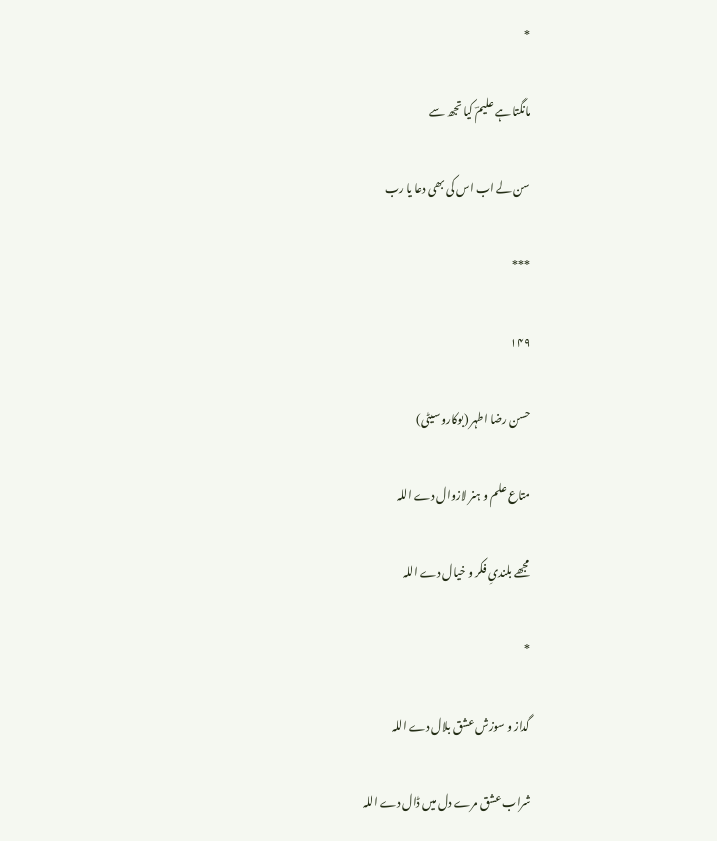*

مانگتا ہے علیمؔ کیا تجھ سے

سن لے اب اس کی بھی دعا یا رب

***

۱۴۹

حسن رضا اطہر (بوکارو سیٹی)

متاع علم و ہنر لازوال دے اللہ

مجھے بلندیِ فکر و خیال دے اللہ

*

گداز و سوزش عشق بلال دے اللہ

شراب عشق مرے دل میں ڈال دے اللہ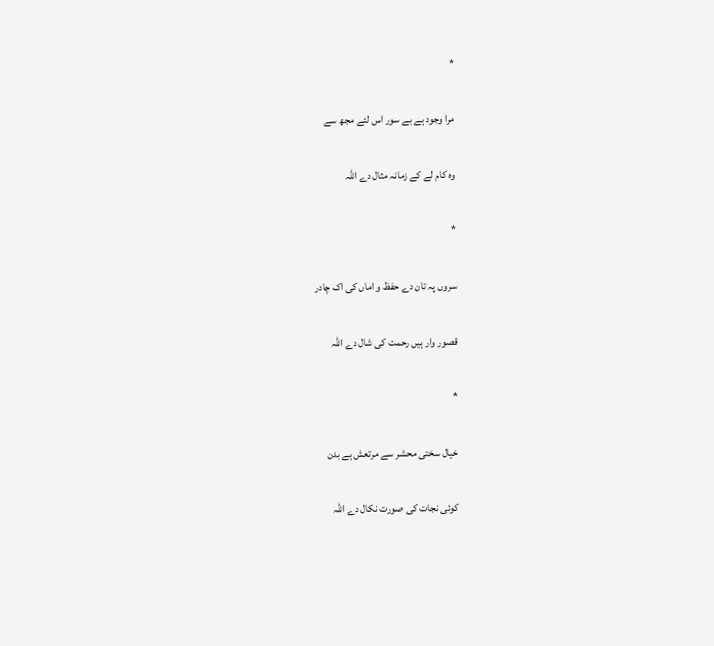*

مرا وجود ہے بے سور اس لئے مجھ سے

وہ کام لے کے زمانہ مثال دے اللہ

*

سروں پہ تان دے حفظ و اماں کی اک چادر

قصور وار ہیں رحمت کی شال دے اللہ

*

خیال سختی محشر سے مرتعش ہے بدن

کوئی نجات کی صورت نکال دے اللہ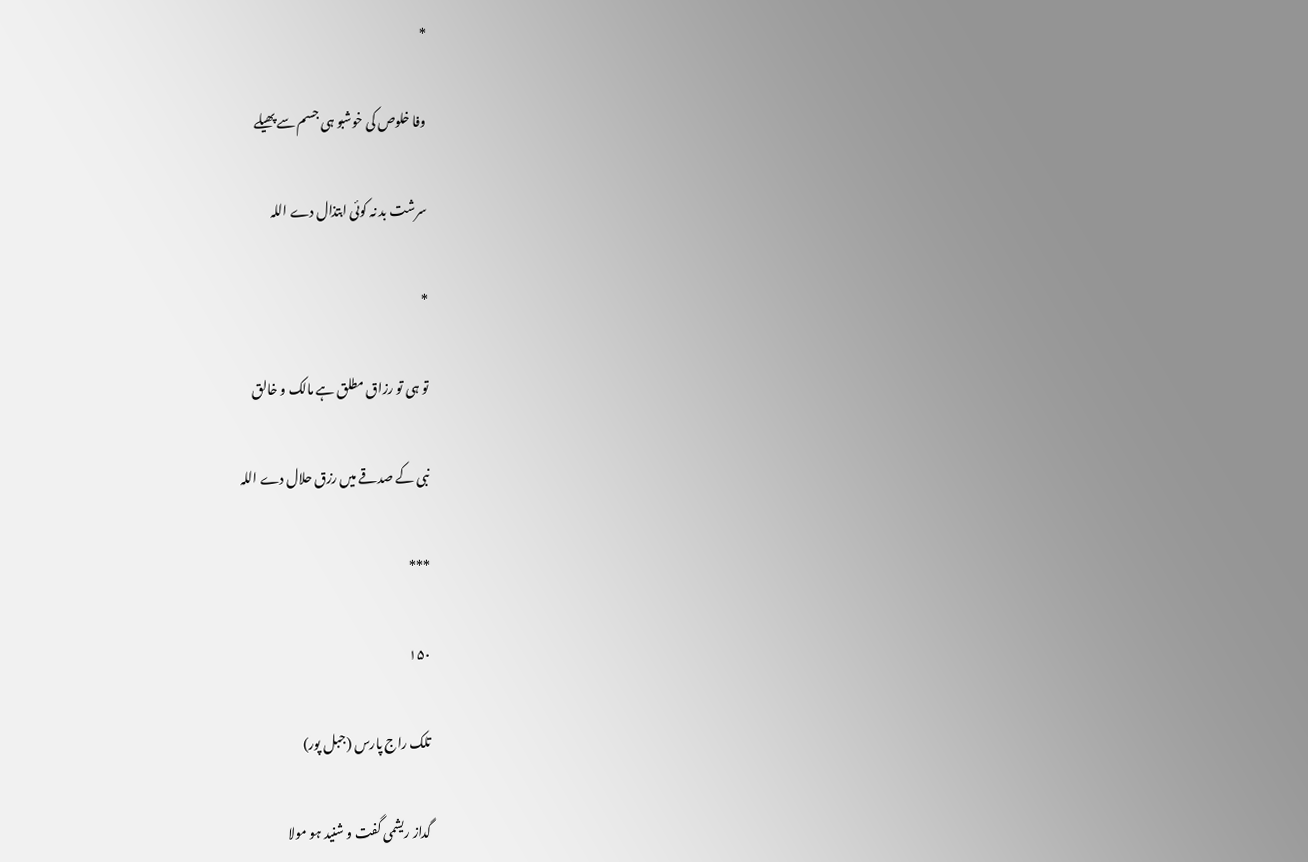*

وفا خلوص کی خوشبو ہی جسم سے پھیلے

سرشت بد نہ کوئی ابتذال دے اللہ

*

تو ہی تو رزاق مطلق ہے مالک و خالق

نبی کے صدقے میں رزق حلال دے اللہ

***

۱۵۰

تلک راج پارس (جبل پور)

گداز ریشمی گفت و شنید ہو مولا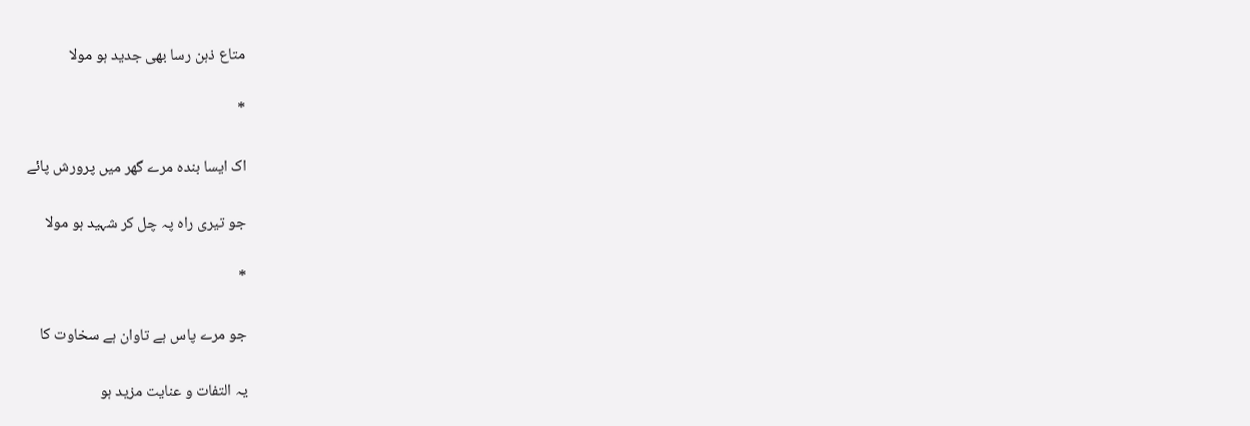متاع ذہن رسا بھی جدید ہو مولا

*

اک ایسا بندہ مرے گھر میں پرورش پائے

جو تیری راہ پہ چل کر شہید ہو مولا

*

جو مرے پاس ہے تاوان ہے سخاوت کا

یہ التفات و عنایت مزید ہو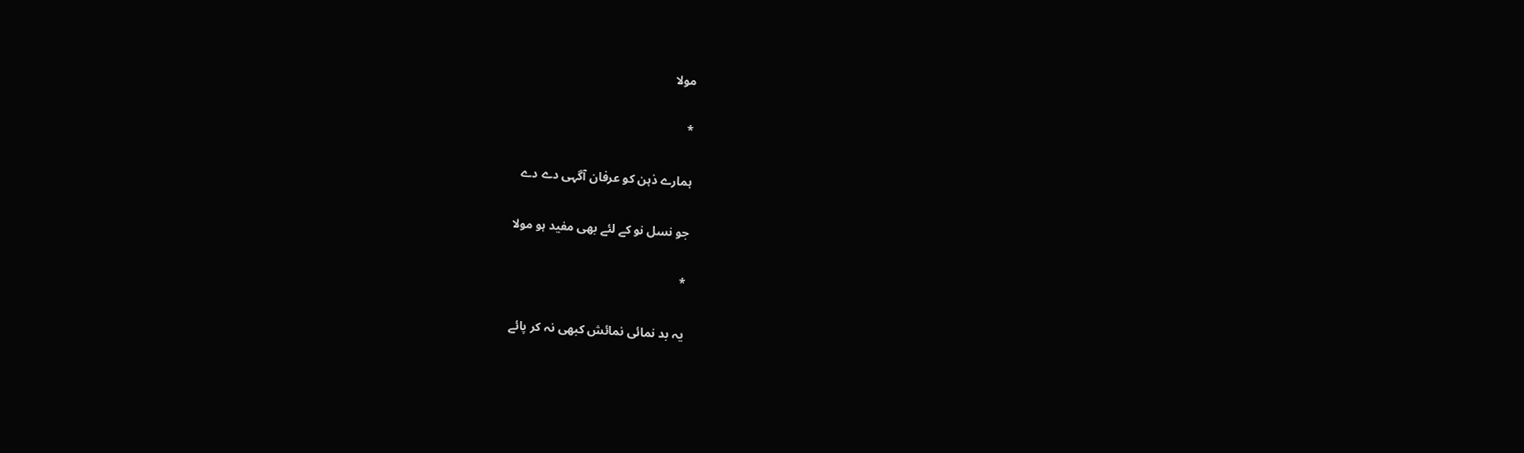مولا

*

ہمارے ذہن کو عرفان آگہی دے دے

جو نسل نو کے لئے بھی مفید ہو مولا

*

یہ بد نمائی نمائش کبھی نہ کر پائے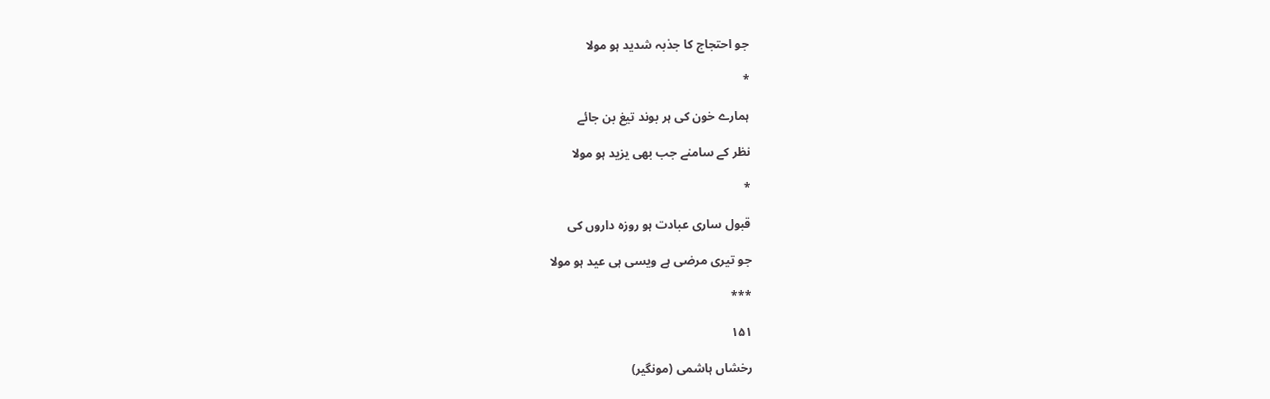جو احتجاج کا جذبہ شدید ہو مولا

*

ہمارے خون کی ہر بوند تیغ بن جائے

نظر کے سامنے جب بھی یزید ہو مولا

*

قبول ساری عبادت ہو روزہ داروں کی

جو تیری مرضی ہے ویسی ہی عید ہو مولا

***

۱۵۱

رخشاں ہاشمی (مونگیر)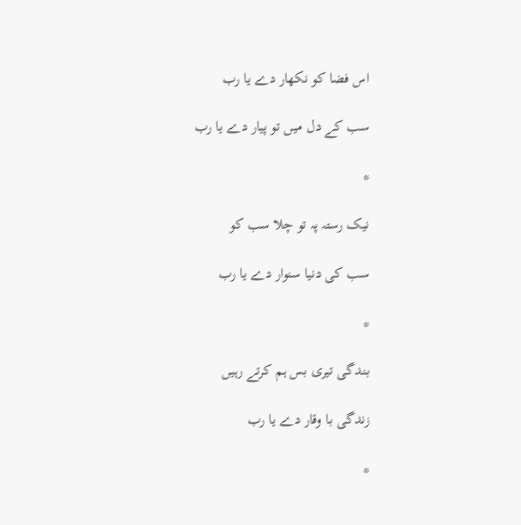اس فضا کو نکھار دے یا رب

سب کے دل میں تو پیار دے یا رب

*

نیک رستہ پہ تو چلا سب کو

سب کی دنیا سنوار دے یا رب

*

بندگی تیری بس ہم کرتے رہیں

زندگی با وقار دے یا رب

*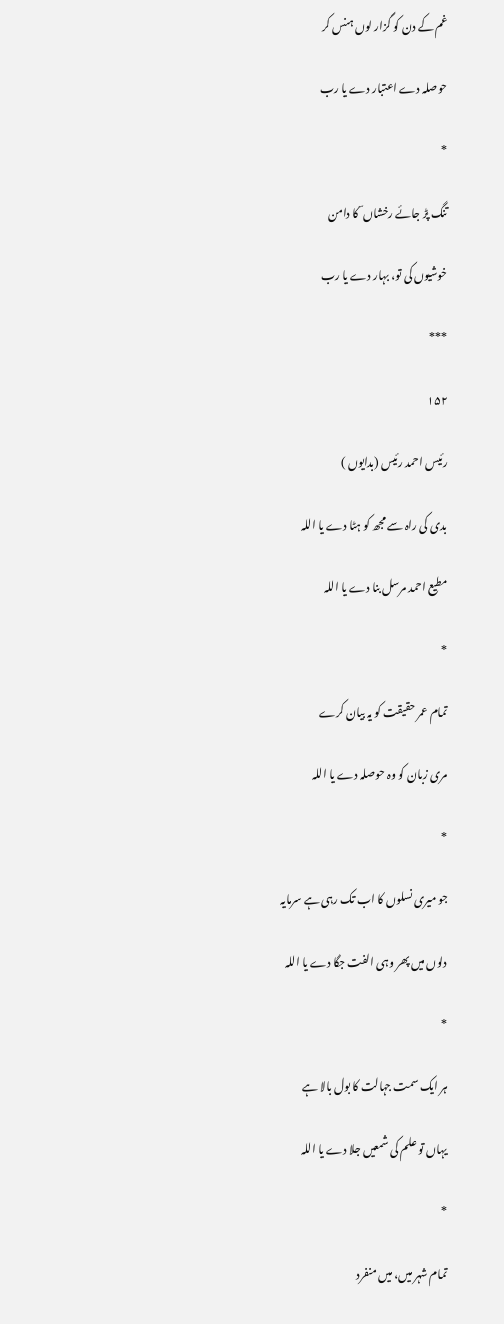غم کے دن کو گزار لوں ہنس کر

حوصلہ دے اعتبار دے یا رب

*

تنگ پڑ جائے رخشاں ؔ کا دامن

خوشیوں کی تو، بہار دے یا رب

***

۱۵۲

رئیس احمد رئیس (بدایوں )

بدی کی راہ سے مجھ کو ہٹا دے یا اللہ

مطیع احمد مرسل بنا دے یا اللہ

*

تمام عمر حقیقت کو یہ بیان کرے

مری زبان کو وہ حوصلہ دے یا اللہ

*

جو میری نسلوں کا اب تک رہی ہے سرمایہ

دلوں میں پھر وہی الفت جگا دے یا اللہ

*

ہر ایک سمت جہالت کا بول بالا ہے

یہاں تو علم کی شمعیں جلا دے یا اللہ

*

تمام شہر میں، میں منفرد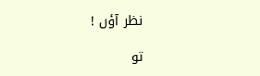نظر آؤں !

تو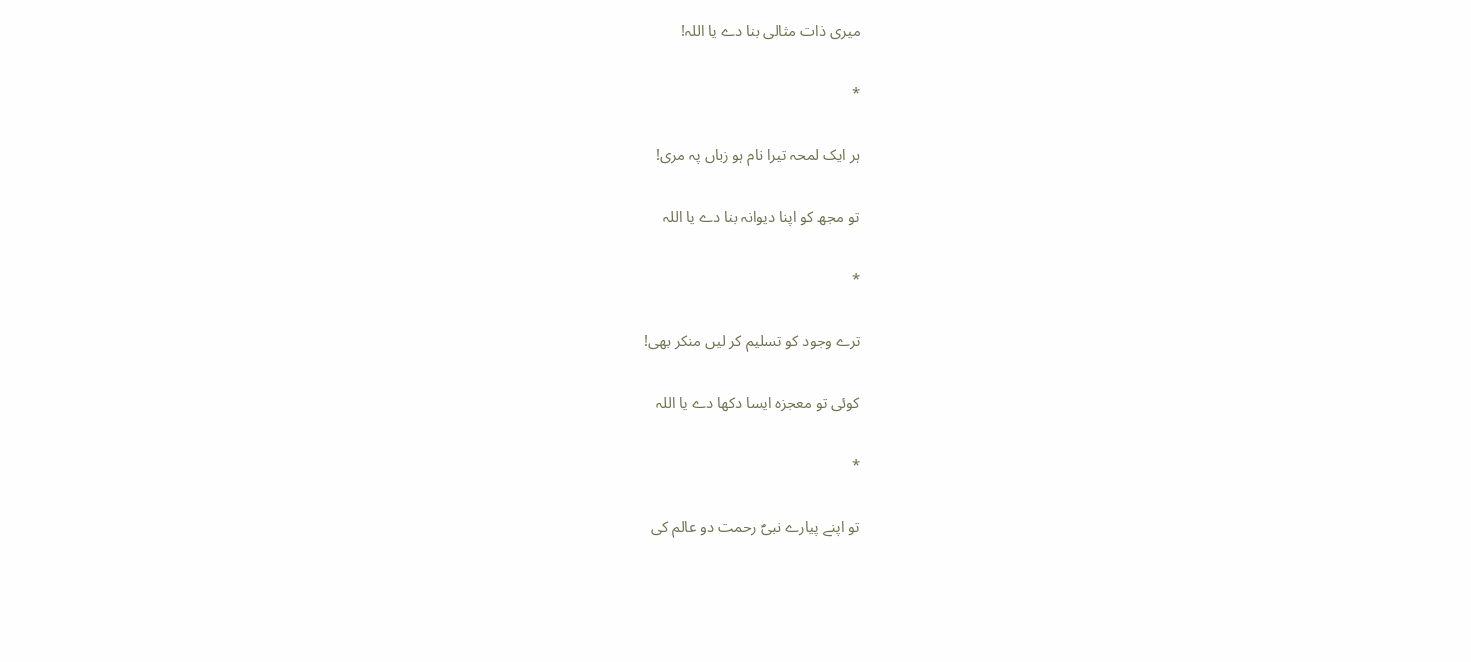میری ذات مثالی بنا دے یا اللہ!

*

ہر ایک لمحہ تیرا نام ہو زباں پہ مری!

تو مجھ کو اپنا دیوانہ بنا دے یا اللہ

*

ترے وجود کو تسلیم کر لیں منکر بھی!

کوئی تو معجزہ ایسا دکھا دے یا اللہ

*

تو اپنے پیارے نبیؐ رحمت دو عالم کی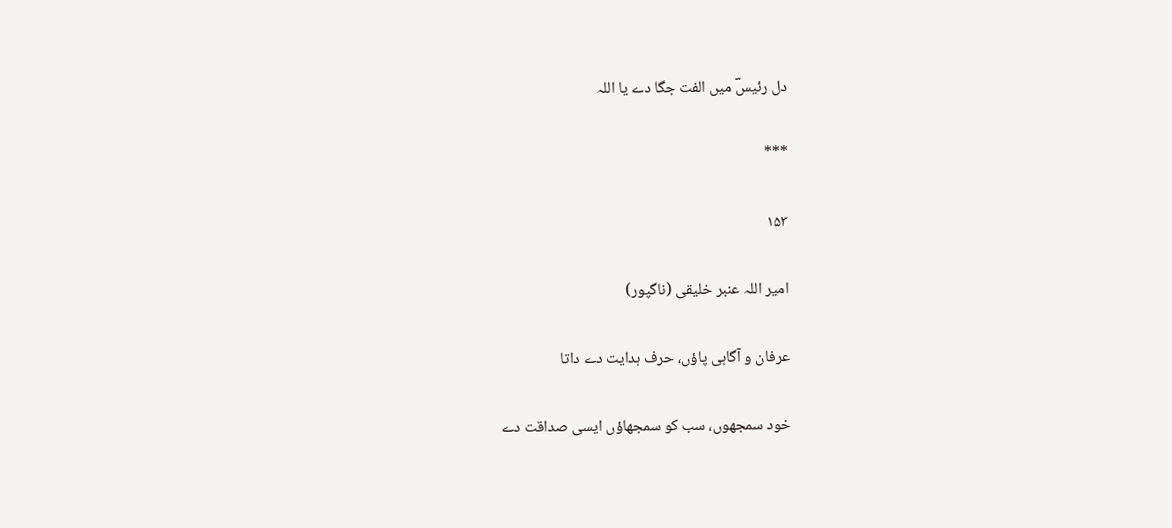دل رئیسؔ میں الفت جگا دے یا اللہ

***

۱۵۳

امیر اللہ عنبر خلیقی (ناگپور)

عرفان و آگاہی پاؤں، حرف ہدایت دے داتا

خود سمجھوں، سب کو سمجھاؤں ایسی صداقت دے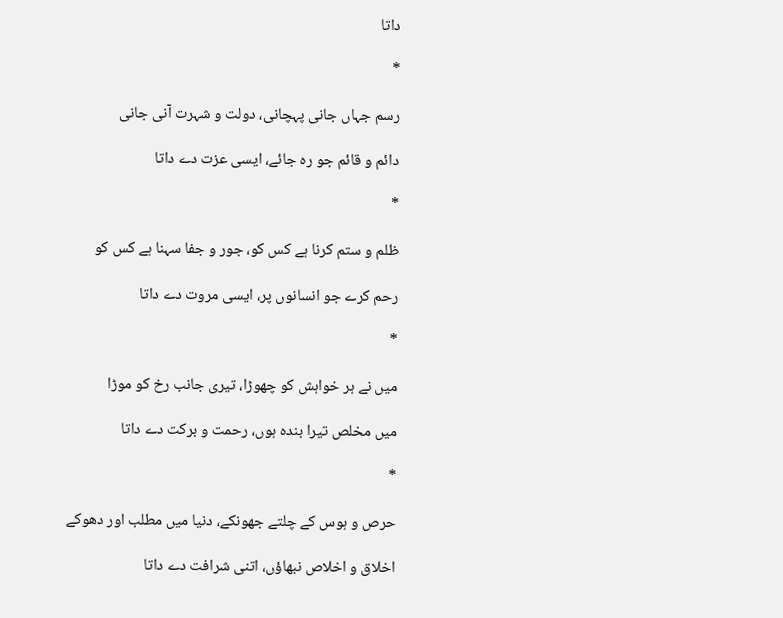داتا

*

رسم جہاں جانی پہچانی، دولت و شہرت آنی جانی

دائم و قائم جو رہ جائے، ایسی عزت دے داتا

*

ظلم و ستم کرنا ہے کس کو، جور و جفا سہنا ہے کس کو

رحم کرے جو انسانوں پر، ایسی مروت دے داتا

*

میں نے ہر خواہش کو چھوڑا، تیری جانب رخ کو موڑا

میں مخلص تیرا بندہ ہوں، رحمت و برکت دے داتا

*

حرص و ہوس کے چلتے جھونکے، دنیا میں مطلب اور دھوکے

اخلاق و اخلاص نبھاؤں، اتنی شرافت دے داتا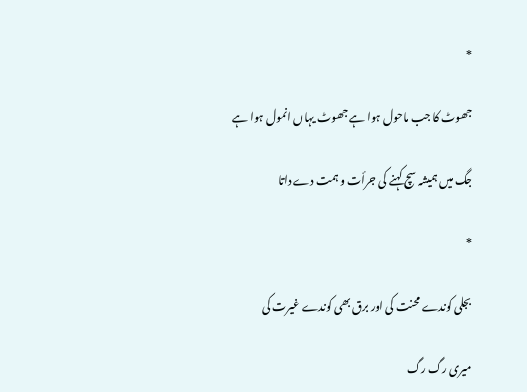*

جھوٹ کا جب ماحول ہوا ہے جھوٹ یہاں انمول ہوا ہے

جگ میں ہمیشہ سچ کہنے کی جرأت و ہمت دے داتا

*

بجلی کوندے محنت کی اور برق بھی کوندے غیرت کی

میری رگ رگ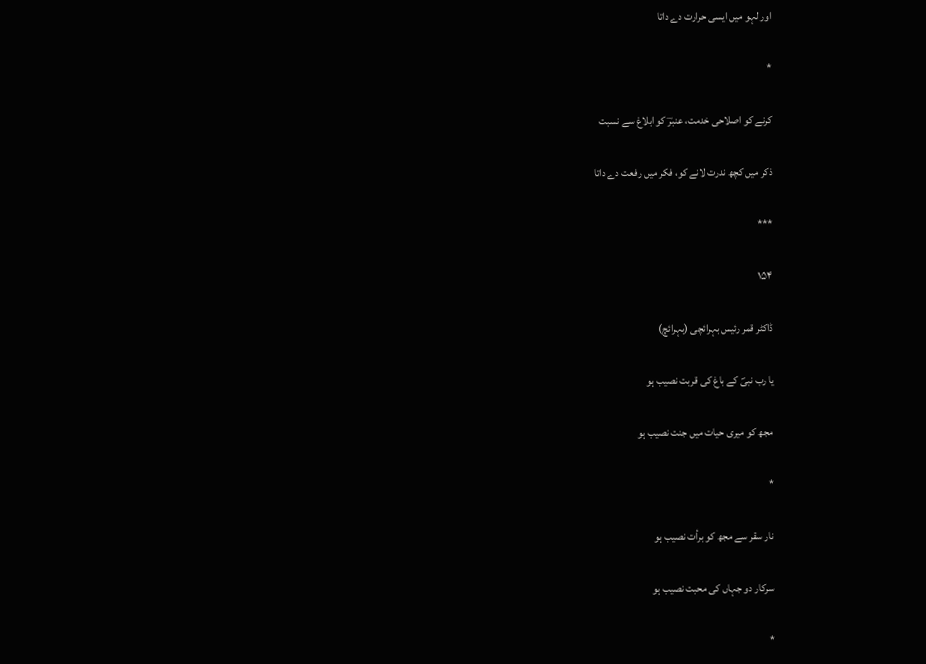اور لہو میں ایسی حرارت دے داتا

*

کرنے کو اصلاحی خدمت، عنبرؔ کو ابلاغ سے نسبت

ذکر میں کچھ ندرت لانے کو، فکر میں رفعت دے داتا

***

۱۵۴

ڈاکٹر قمر رئیس بہرائچی (بہرائچ)

یا رب نبیؐ کے باغ کی قربت نصیب ہو

مجھ کو میری حیات میں جنت نصیب ہو

*

نار سقر سے مجھ کو برأت نصیب ہو

سرکار دو جہاں کی محبت نصیب ہو

*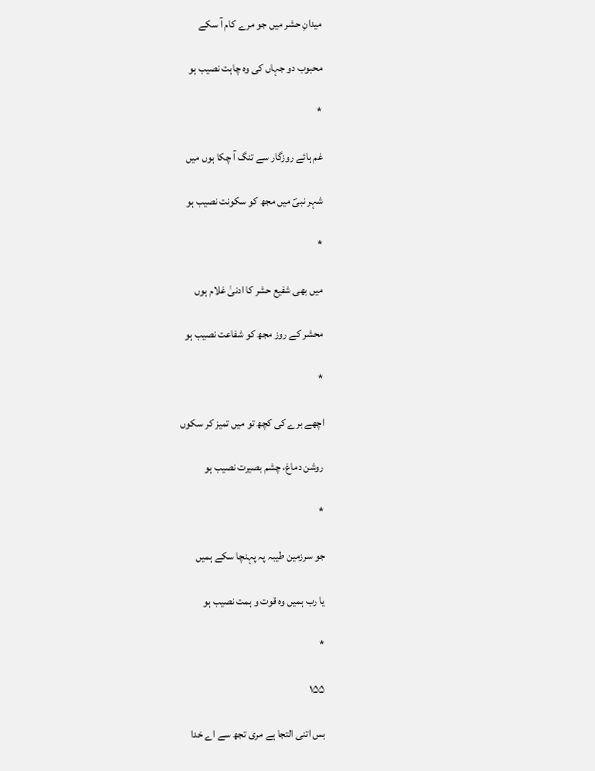میدانِ حشر میں جو مرے کام آ سکے

محبوب دو جہاں کی وہ چاہت نصیب ہو

*

غم ہائے روزگار سے تنگ آ چکا ہوں میں

شہر نبیؐ میں مجھ کو سکونت نصیب ہو

*

میں بھی شفیع حشر کا ادنیٰ غلام ہوں

محشر کے روز مجھ کو شفاعت نصیب ہو

*

اچھے برے کی کچھ تو میں تمیز کر سکوں

روشن دماغ، چشم بصیرت نصیب ہو

*

جو سرزمین طیبہ پہ پہنچا سکے ہمیں

یا رب ہمیں وہ قوت و ہمت نصیب ہو

*

۱۵۵

بس اتنی التجا ہے مری تجھ سے اے خدا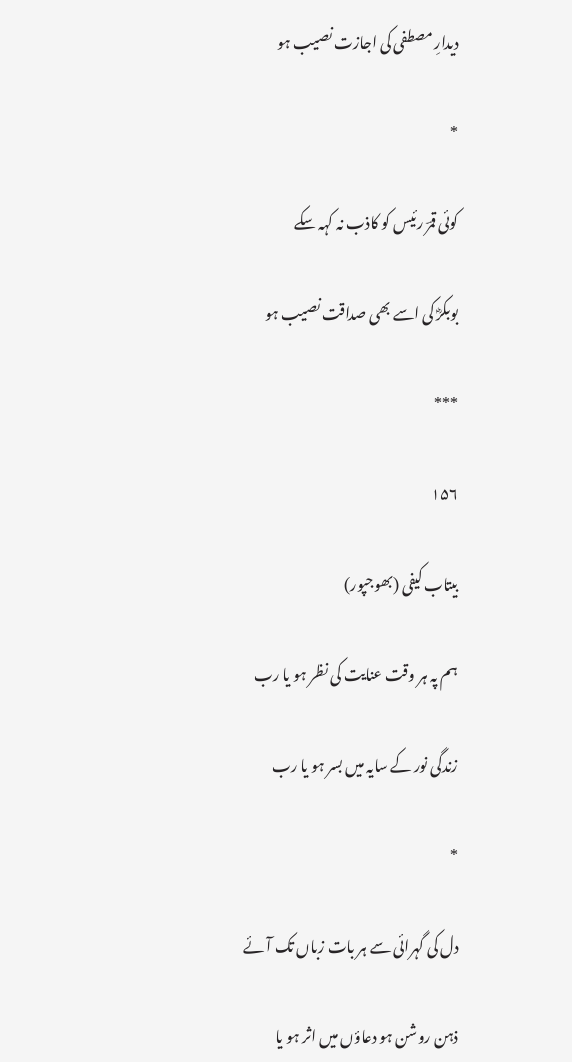دیدارِ مصطفی کی اجازت نصیب ہو

*

کوئی قمرؔ رئیس کو کاذب نہ کہہ سکے

بوبکرؓ کی اسے بھی صداقت نصیب ہو

***

۱۵۶

بیتاب کیفی (بھوجپور)

ہم پہ ہر وقت عنایت کی نظر ہو یا رب

زندگی نور کے سایہ میں بسر ہو یا رب

*

دل کی گہرائی سے ہر بات زباں تک آئے

ذہن روشن ہو دعاؤں میں اثر ہو یا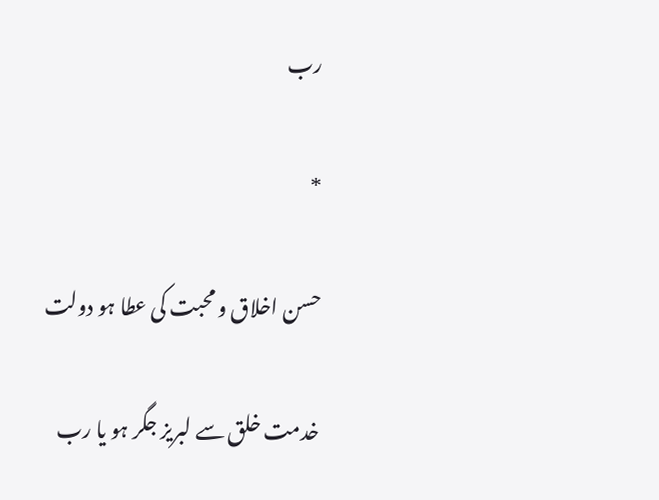رب

*

حسن اخلاق و محبت کی عطا ہو دولت

خدمت خلق سے لبریز جگر ہو یا رب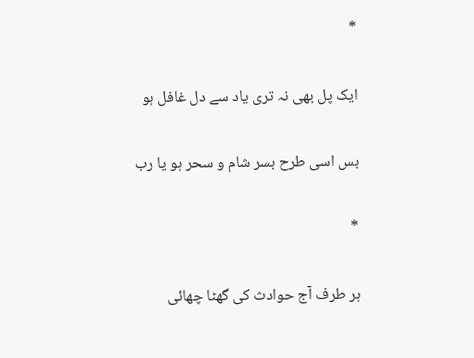*

ایک پل بھی نہ تری یاد سے دل غافل ہو

بس اسی طرح بسر شام و سحر ہو یا رب

*

ہر طرف آج حوادث کی گھٹا چھائی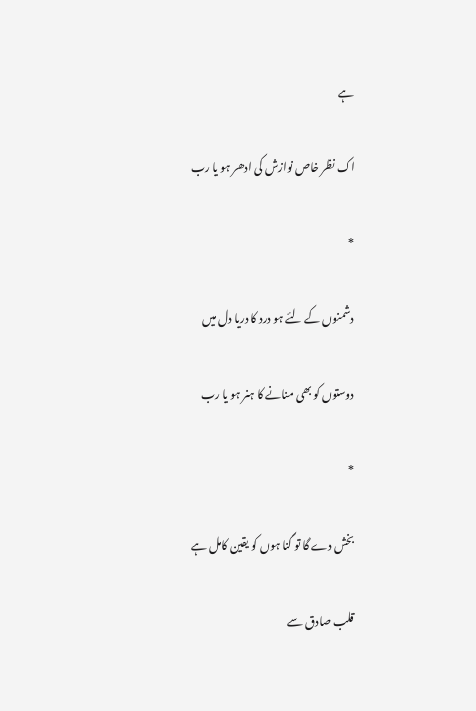ہے

اک نظر خاص نوازش کی ادھر ہو یا رب

*

دشمنوں کے لئے ہو درد کا دریا دل میں

دوستوں کو بھی منانے کا ہنر ہو یا رب

*

بخش دے گا تو گنا ہوں کو یقین کامل ہے

قلب صادق سے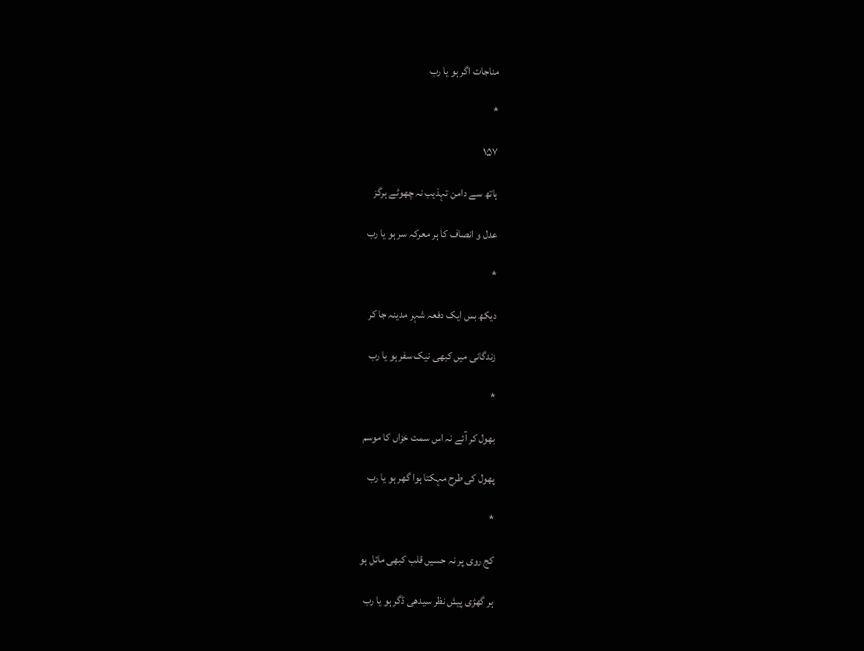مناجات اگر ہو یا رب

*

۱۵۷

ہاتھ سے دامن تہذیب نہ چھوٹے ہرگز

عدل و انصاف کا ہر معرکہ سر ہو یا رب

*

دیکھ بس ایک دفعہ شہر مدینہ جا کر

زندگانی میں کبھی نیک سفر ہو یا رب

*

بھول کر آئے نہ اس سمت خزاں کا موسم

پھول کی طرح مہکتا ہوا گھر ہو یا رب

*

کج روی پر نہ حسیں قلب کبھی مائل ہو

ہر گھڑی پیش نظر سیدھی ڈگر ہو یا رب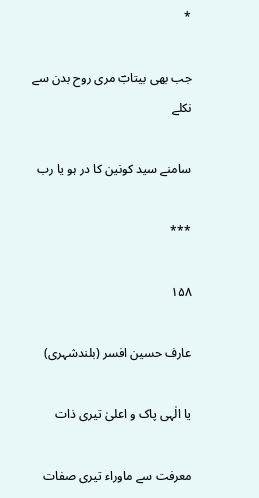*

جب بھی بیتابؔ مری روح بدن سے نکلے

سامنے سید کونین کا در ہو یا رب

***

۱۵۸

عارف حسین افسر (بلندشہری)

یا الٰہی پاک و اعلیٰ تیری ذات

معرفت سے ماوراء تیری صفات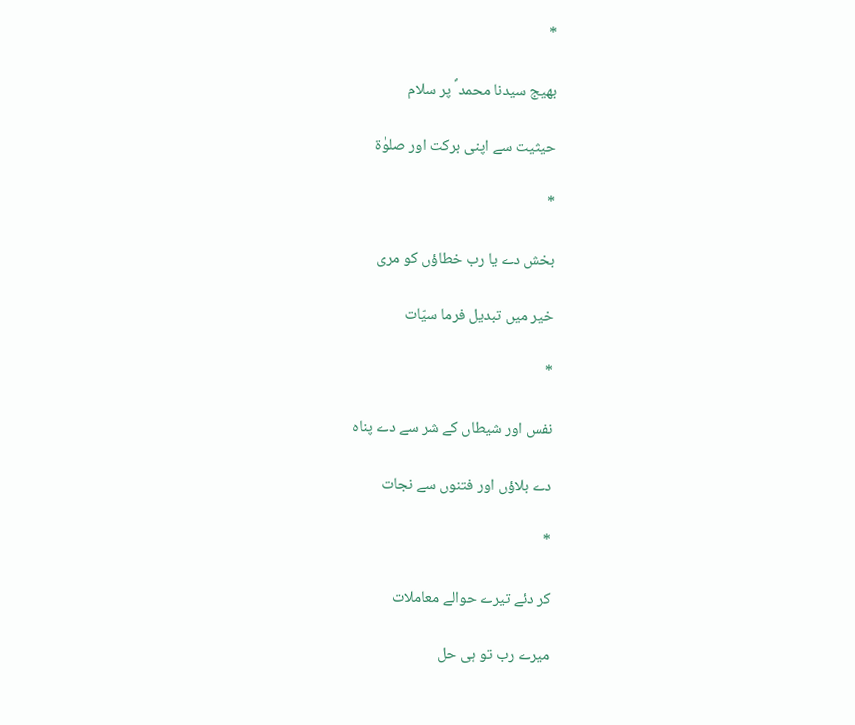*

بھیج سیدنا محمد ؐ پر سلام

حیثیت سے اپنی برکت اور صلوٰۃ

*

بخش دے یا رب خطاؤں کو مری

خیر میں تبدیل فرما سیّات

*

نفس اور شیطاں کے شر سے دے پناہ

دے بلاؤں اور فتنوں سے نجات

*

کر دئے تیرے حوالے معاملات

میرے رب تو ہی حل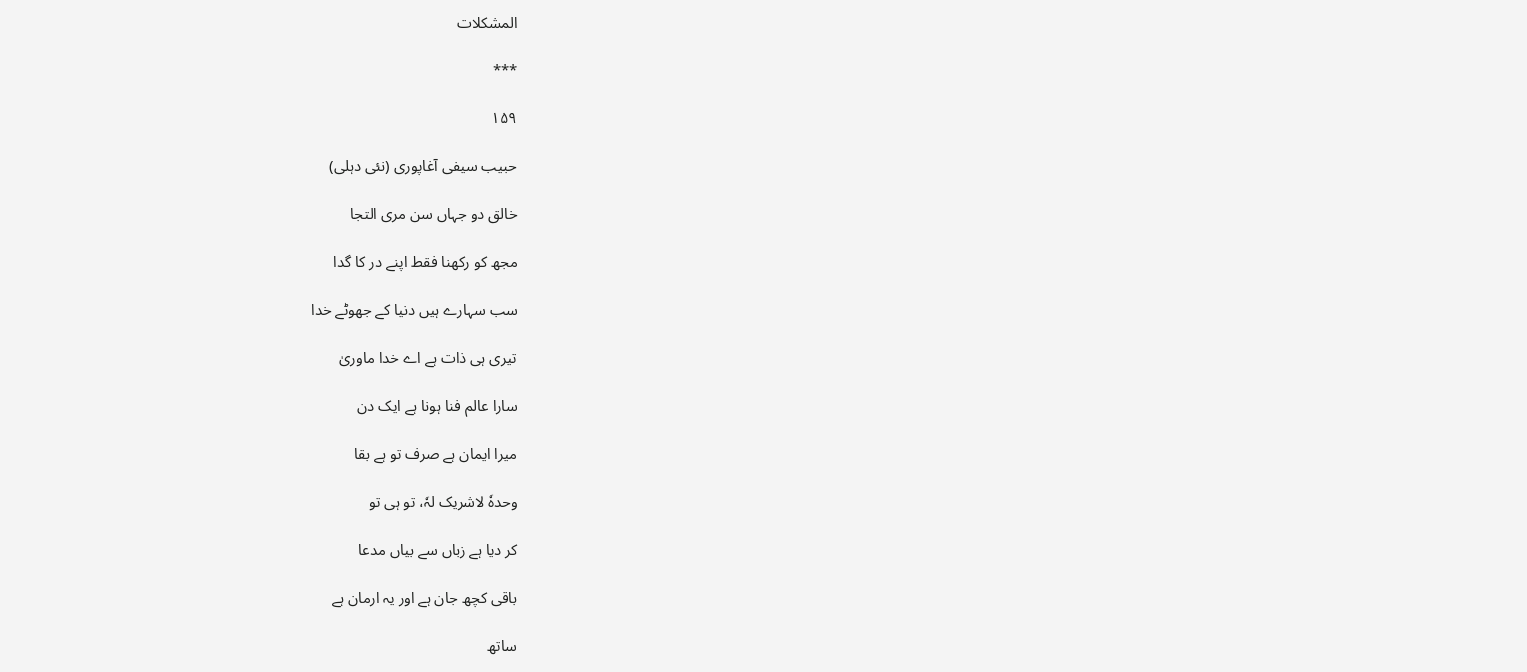المشکلات

***

۱۵۹

حبیب سیفی آغاپوری (نئی دہلی)

خالق دو جہاں سن مری التجا

مجھ کو رکھنا فقط اپنے در کا گدا

سب سہارے ہیں دنیا کے جھوٹے خدا

تیری ہی ذات ہے اے خدا ماوریٰ

سارا عالم فنا ہونا ہے ایک دن

میرا ایمان ہے صرف تو ہے بقا

وحدہٗ لاشریک لہٗ، تو ہی تو

کر دیا ہے زباں سے بیاں مدعا

باقی کچھ جان ہے اور یہ ارمان ہے

ساتھ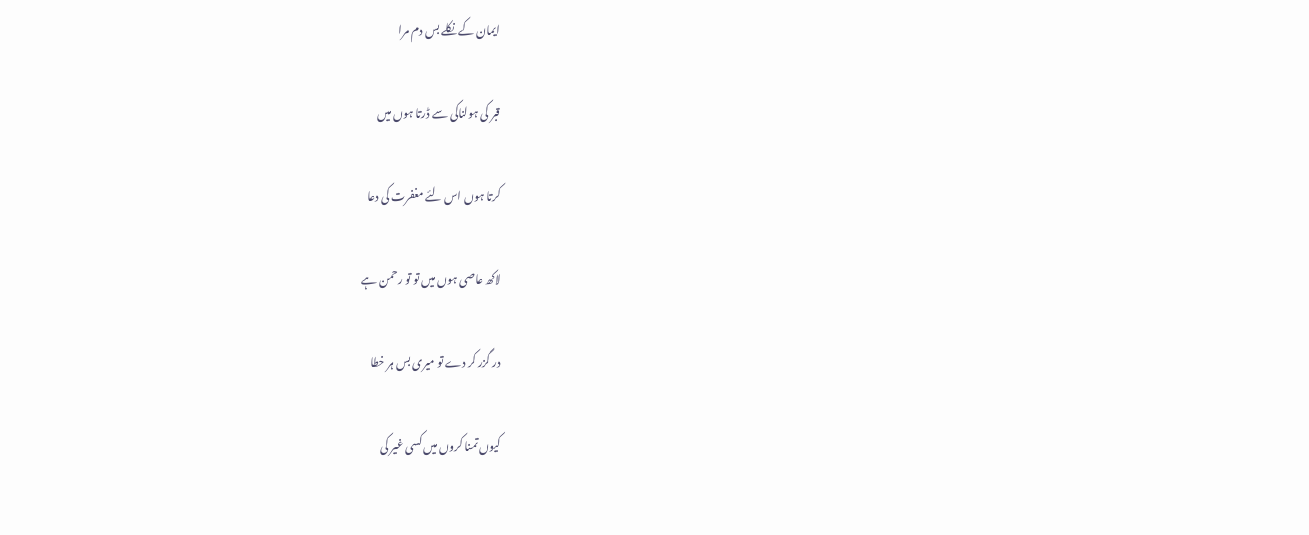ایمان کے نکلے بس دم مرا

قبر کی ہولناکی سے ڈرتا ہوں میں

کرتا ہوں اس لئے مغفرت کی دعا

لاکھ عاصی ہوں میں تو تو رحمن ہے

در گزر کر دے تو میری بس ہر خطا

کیوں تمنا کروں میں کسی غیر کی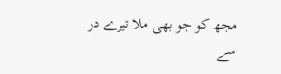مجھ کو جو بھی ملا تیرے در سے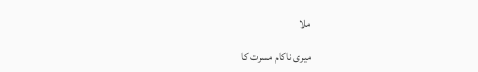ملا

میری ناکام مسرت کا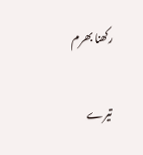رکھنا بھرم

تیرے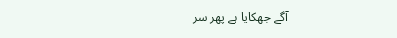آگے جھکایا ہے پھر سر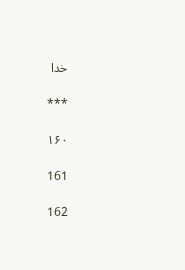خدا

***

۱۶۰

161

162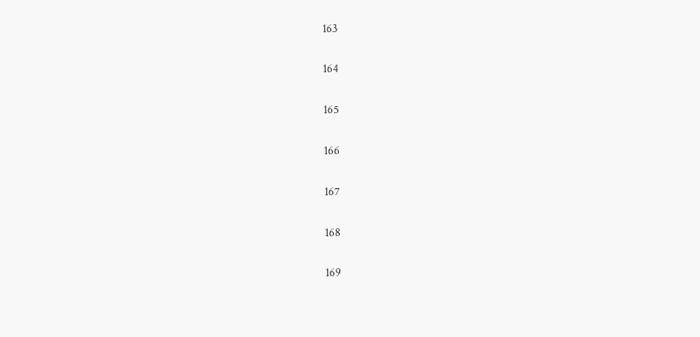163

164

165

166

167

168

169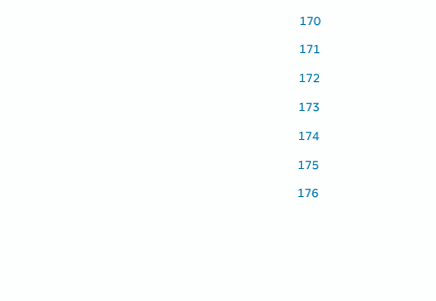170

171

172

173

174

175

176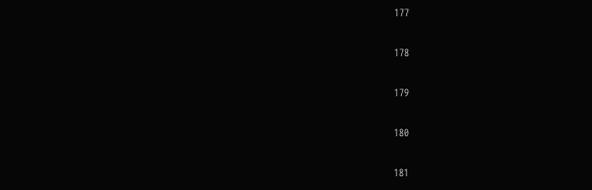177

178

179

180

181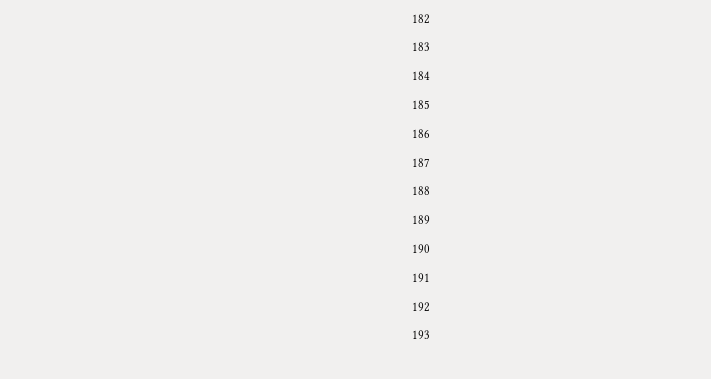182

183

184

185

186

187

188

189

190

191

192

193